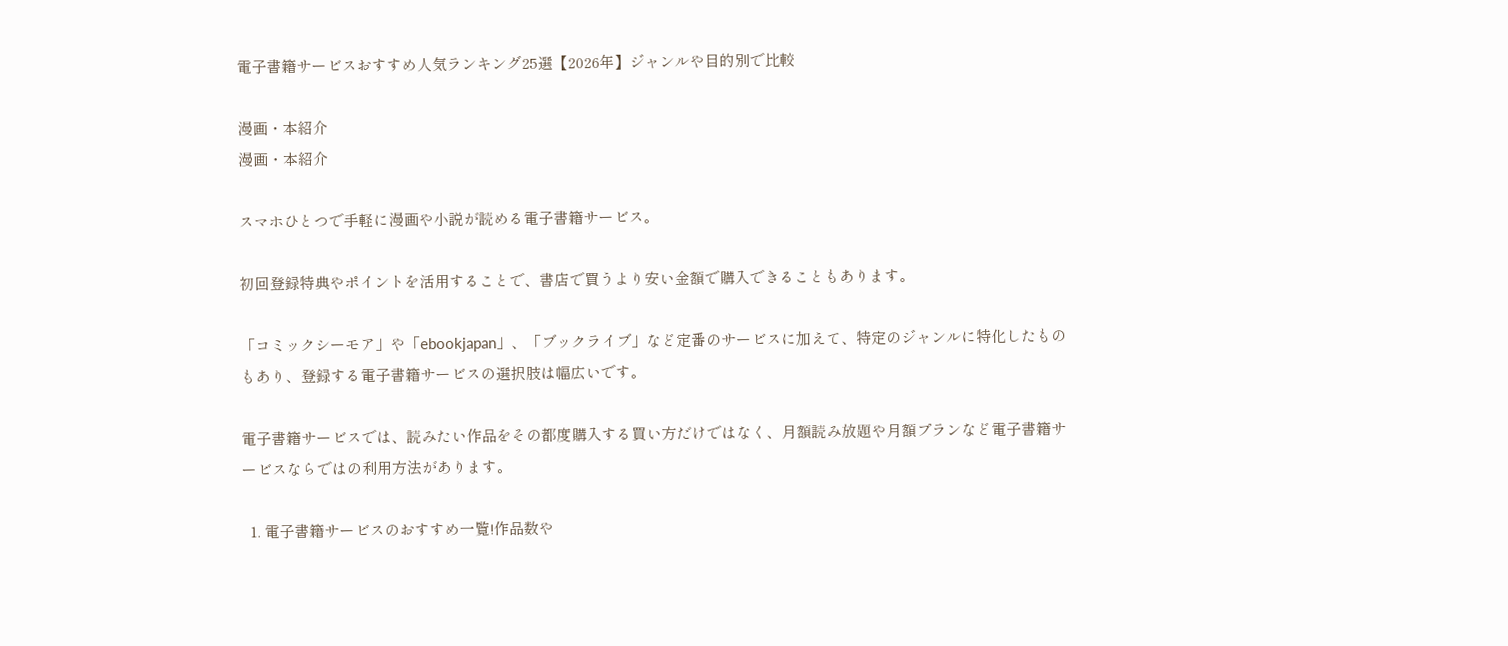電子書籍サービスおすすめ人気ランキング25選【2026年】ジャンルや目的別で比較

漫画・本紹介
漫画・本紹介

スマホひとつで手軽に漫画や小説が読める電子書籍サービス。

初回登録特典やポイントを活用することで、書店で買うより安い金額で購入できることもあります。

「コミックシーモア」や「ebookjapan」、「ブックライブ」など定番のサービスに加えて、特定のジャンルに特化したものもあり、登録する電子書籍サービスの選択肢は幅広いです。

電子書籍サービスでは、読みたい作品をその都度購入する買い方だけではなく、月額読み放題や月額プランなど電子書籍サービスならではの利用方法があります。

  1. 電子書籍サービスのおすすめ一覧!作品数や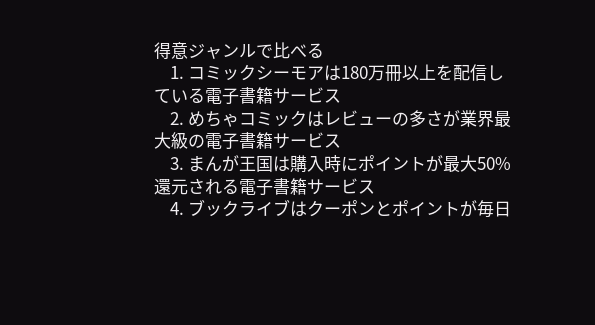得意ジャンルで比べる
    1. コミックシーモアは180万冊以上を配信している電子書籍サービス
    2. めちゃコミックはレビューの多さが業界最大級の電子書籍サービス
    3. まんが王国は購入時にポイントが最大50%還元される電子書籍サービス
    4. ブックライブはクーポンとポイントが毎日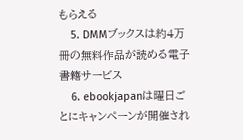もらえる
    5. DMMブックスは約4万冊の無料作品が読める電子書籍サービス
    6. ebookjapanは曜日ごとにキャンペーンが開催され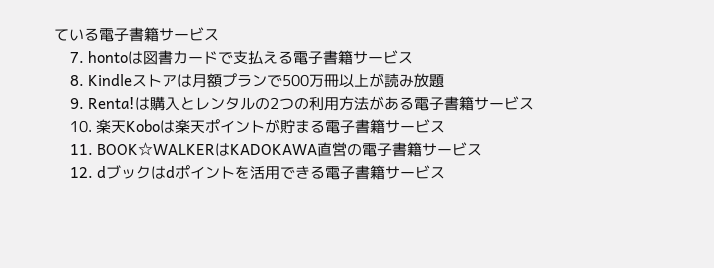ている電子書籍サービス
    7. hontoは図書カードで支払える電子書籍サービス
    8. Kindleストアは月額プランで500万冊以上が読み放題
    9. Renta!は購入とレンタルの2つの利用方法がある電子書籍サービス
    10. 楽天Koboは楽天ポイントが貯まる電子書籍サービス
    11. BOOK☆WALKERはKADOKAWA直営の電子書籍サービス
    12. dブックはdポイントを活用できる電子書籍サービス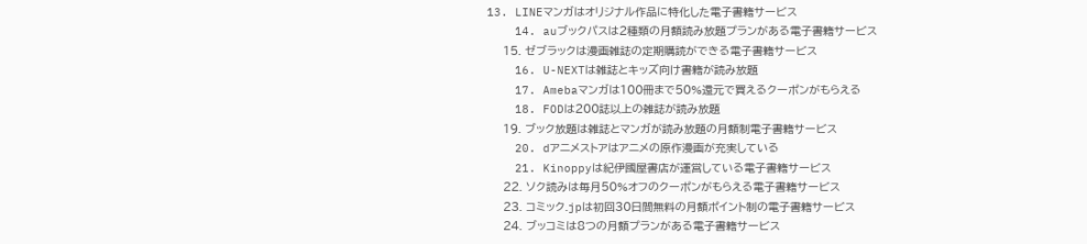13. LINEマンガはオリジナル作品に特化した電子書籍サービス
    14. auブックパスは2種類の月額読み放題プランがある電子書籍サービス
    15. ゼブラックは漫画雑誌の定期購読ができる電子書籍サービス
    16. U-NEXTは雑誌とキッズ向け書籍が読み放題
    17. Amebaマンガは100冊まで50%還元で買えるクーポンがもらえる
    18. FODは200誌以上の雑誌が読み放題
    19. ブック放題は雑誌とマンガが読み放題の月額制電子書籍サービス
    20. dアニメストアはアニメの原作漫画が充実している
    21. Kinoppyは紀伊國屋書店が運営している電子書籍サービス
    22. ソク読みは毎月50%オフのクーポンがもらえる電子書籍サービス
    23. コミック.jpは初回30日間無料の月額ポイント制の電子書籍サービス
    24. ブッコミは8つの月額プランがある電子書籍サービス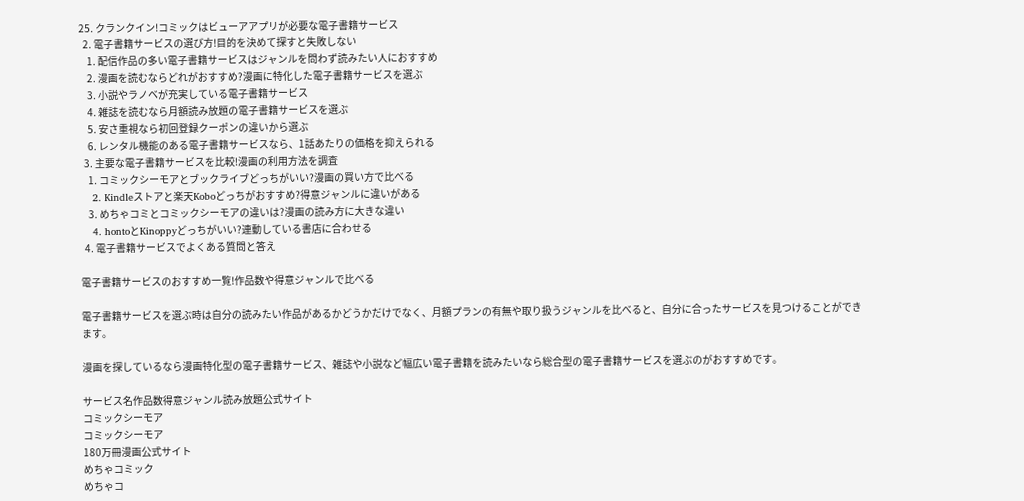25. クランクイン!コミックはビューアアプリが必要な電子書籍サービス
  2. 電子書籍サービスの選び方!目的を決めて探すと失敗しない
    1. 配信作品の多い電子書籍サービスはジャンルを問わず読みたい人におすすめ
    2. 漫画を読むならどれがおすすめ?漫画に特化した電子書籍サービスを選ぶ
    3. 小説やラノベが充実している電子書籍サービス
    4. 雑誌を読むなら月額読み放題の電子書籍サービスを選ぶ
    5. 安さ重視なら初回登録クーポンの違いから選ぶ
    6. レンタル機能のある電子書籍サービスなら、1話あたりの価格を抑えられる
  3. 主要な電子書籍サービスを比較!漫画の利用方法を調査
    1. コミックシーモアとブックライブどっちがいい?漫画の買い方で比べる
    2. Kindleストアと楽天Koboどっちがおすすめ?得意ジャンルに違いがある
    3. めちゃコミとコミックシーモアの違いは?漫画の読み方に大きな違い
    4. hontoとKinoppyどっちがいい?連動している書店に合わせる
  4. 電子書籍サービスでよくある質問と答え

電子書籍サービスのおすすめ一覧!作品数や得意ジャンルで比べる

電子書籍サービスを選ぶ時は自分の読みたい作品があるかどうかだけでなく、月額プランの有無や取り扱うジャンルを比べると、自分に合ったサービスを見つけることができます。

漫画を探しているなら漫画特化型の電子書籍サービス、雑誌や小説など幅広い電子書籍を読みたいなら総合型の電子書籍サービスを選ぶのがおすすめです。

サービス名作品数得意ジャンル読み放題公式サイト
コミックシーモア
コミックシーモア
180万冊漫画公式サイト
めちゃコミック
めちゃコ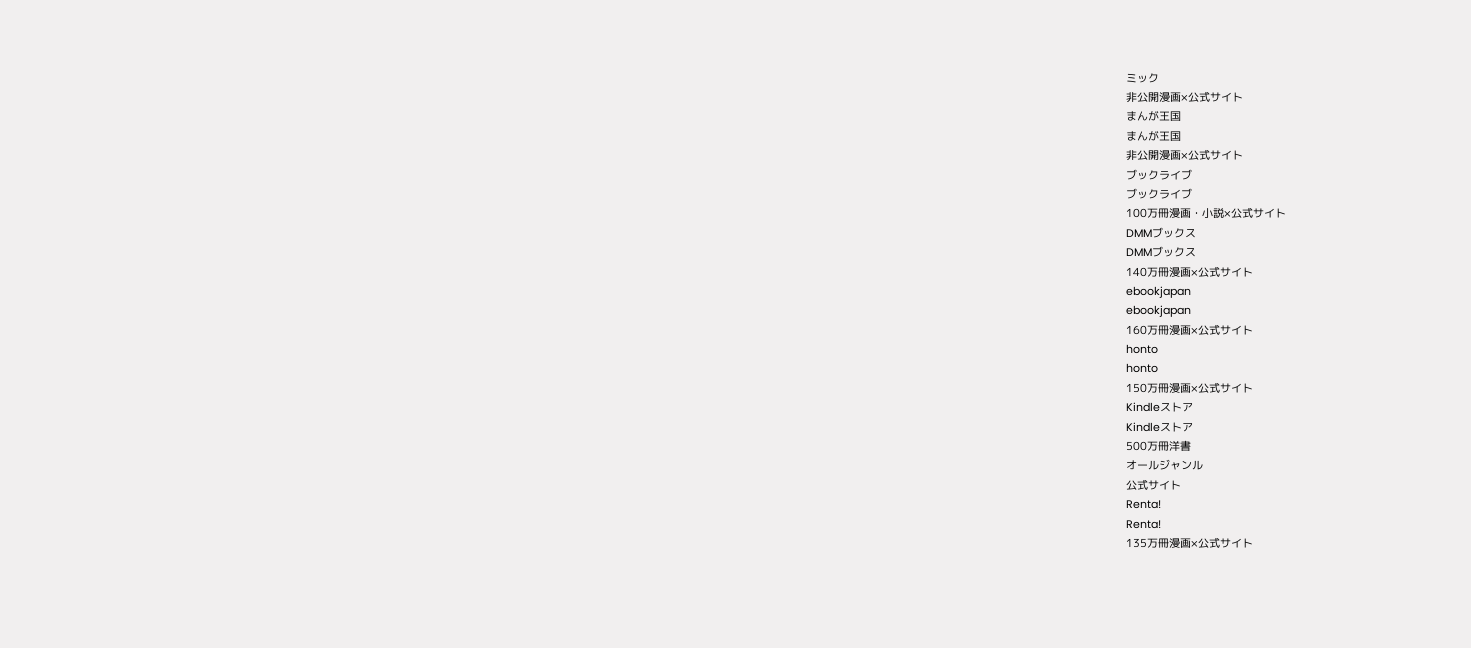ミック
非公開漫画×公式サイト
まんが王国
まんが王国
非公開漫画×公式サイト
ブックライブ
ブックライブ
100万冊漫画・小説×公式サイト
DMMブックス
DMMブックス
140万冊漫画×公式サイト
ebookjapan
ebookjapan
160万冊漫画×公式サイト
honto
honto
150万冊漫画×公式サイト
Kindleストア
Kindleストア
500万冊洋書
オールジャンル
公式サイト
Renta!
Renta!
135万冊漫画×公式サイト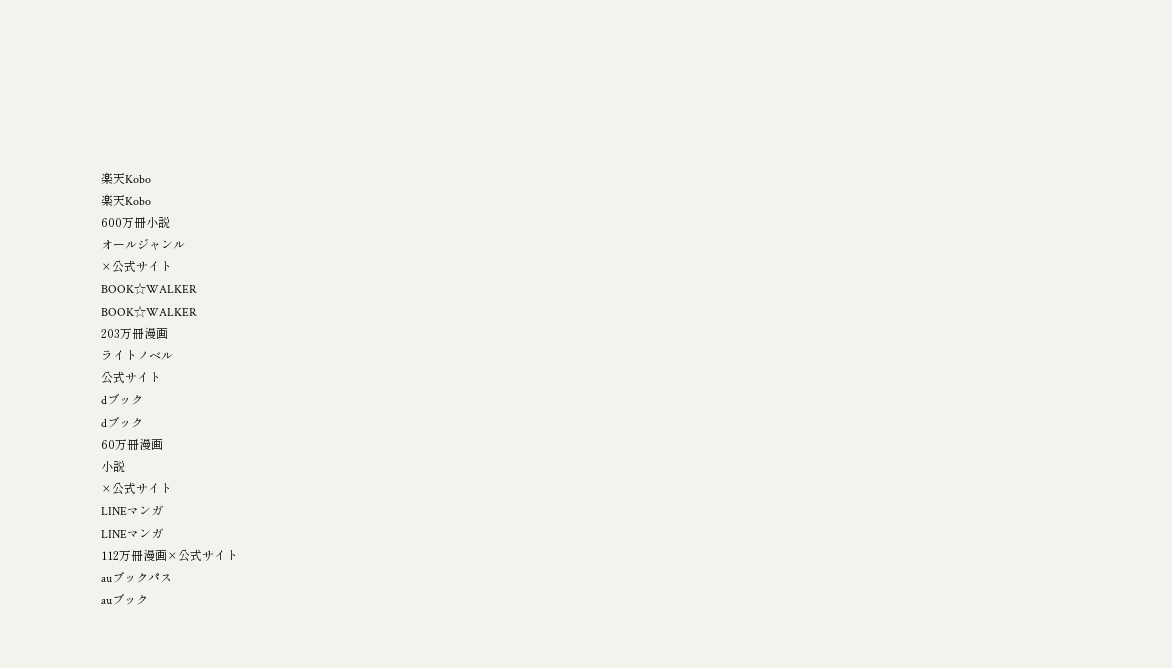楽天Kobo
楽天Kobo
600万冊小説
オールジャンル
×公式サイト
BOOK☆WALKER
BOOK☆WALKER
203万冊漫画
ライトノベル
公式サイト
dブック
dブック
60万冊漫画
小説
×公式サイト
LINEマンガ
LINEマンガ
112万冊漫画×公式サイト
auブックパス
auブック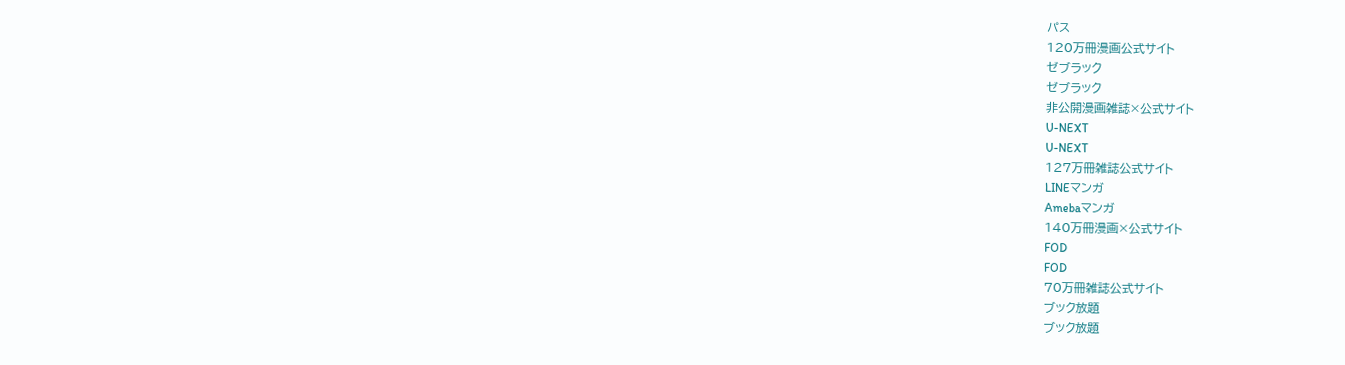パス
120万冊漫画公式サイト
ゼブラック
ゼブラック
非公開漫画雑誌×公式サイト
U-NEXT
U-NEXT
127万冊雑誌公式サイト
LINEマンガ
Amebaマンガ
140万冊漫画×公式サイト
FOD
FOD
70万冊雑誌公式サイト
ブック放題
ブック放題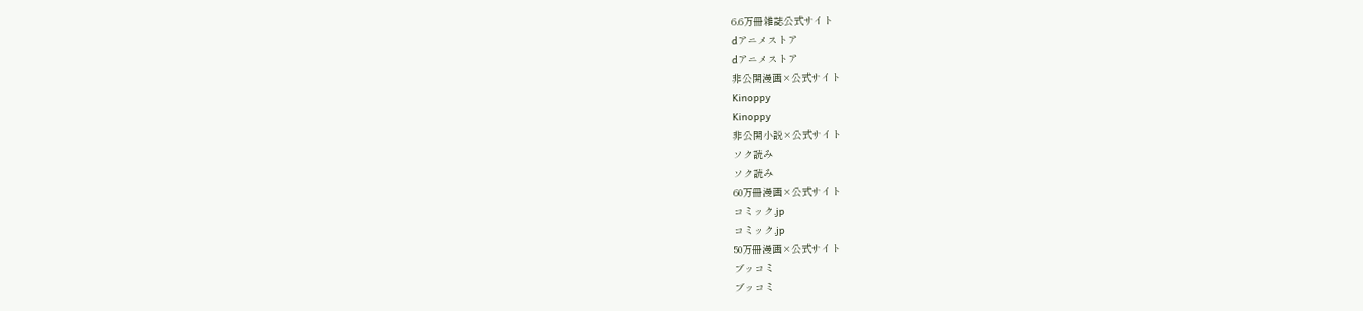6.6万冊雑誌公式サイト
dアニメストア
dアニメストア
非公開漫画×公式サイト
Kinoppy
Kinoppy
非公開小説×公式サイト
ソク読み
ソク読み
60万冊漫画×公式サイト
コミック.jp
コミック.jp
50万冊漫画×公式サイト
ブッコミ
ブッコミ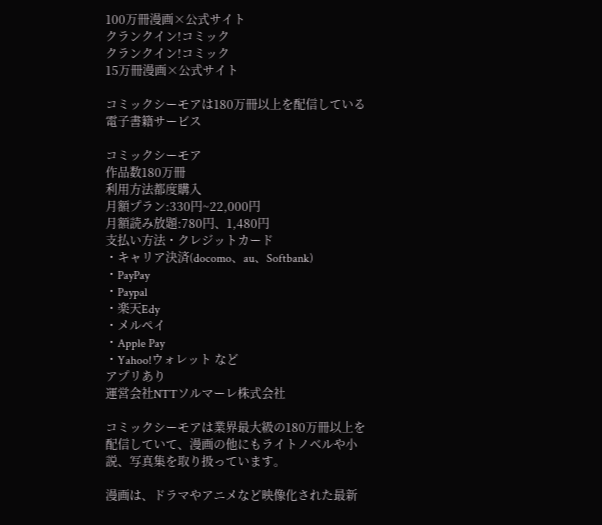100万冊漫画×公式サイト
クランクイン!コミック
クランクイン!コミック
15万冊漫画×公式サイト

コミックシーモアは180万冊以上を配信している電子書籍サービス

コミックシーモア
作品数180万冊
利用方法都度購入
月額プラン:330円~22,000円
月額読み放題:780円、1,480円
支払い方法・クレジットカード
・キャリア決済(docomo、au、Softbank)
・PayPay
・Paypal
・楽天Edy
・メルペイ
・Apple Pay
・Yahoo!ウォレット など
アプリあり
運営会社NTTソルマーレ株式会社

コミックシーモアは業界最大級の180万冊以上を配信していて、漫画の他にもライトノベルや小説、写真集を取り扱っています。

漫画は、ドラマやアニメなど映像化された最新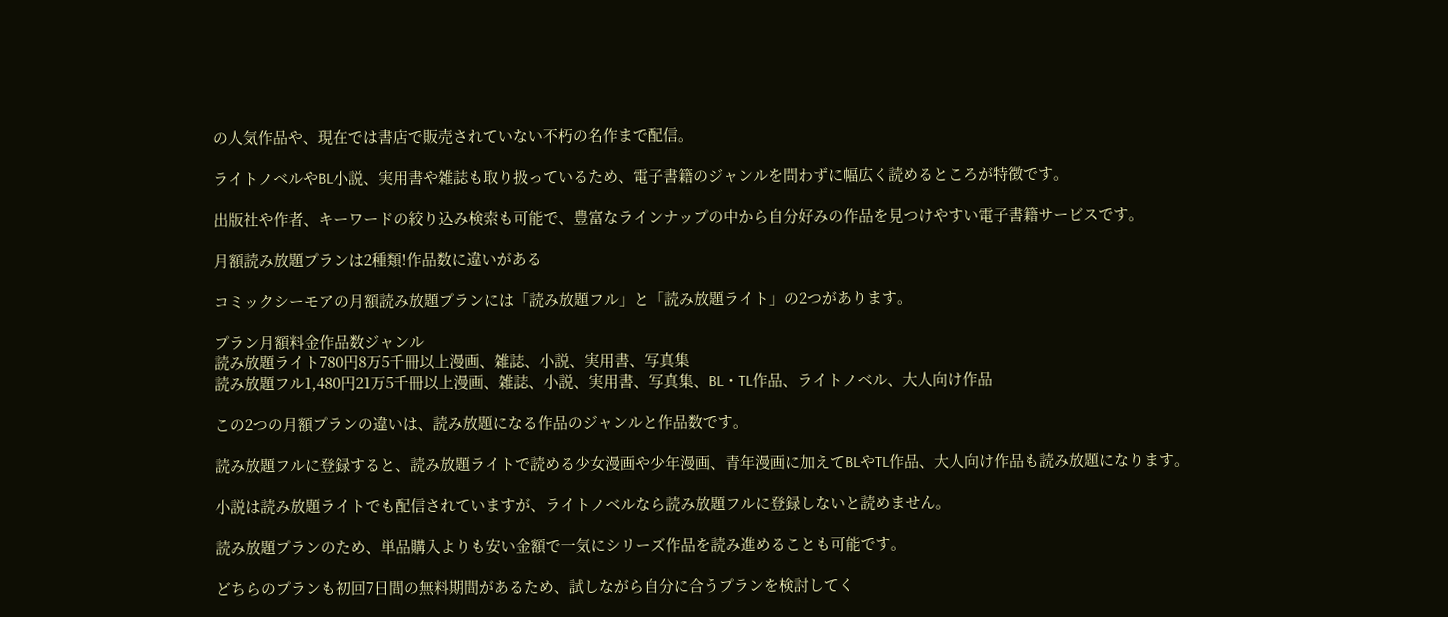の人気作品や、現在では書店で販売されていない不朽の名作まで配信。

ライトノベルやBL小説、実用書や雑誌も取り扱っているため、電子書籍のジャンルを問わずに幅広く読めるところが特徴です。

出版社や作者、キーワードの絞り込み検索も可能で、豊富なラインナップの中から自分好みの作品を見つけやすい電子書籍サービスです。

月額読み放題プランは2種類!作品数に違いがある

コミックシーモアの月額読み放題プランには「読み放題フル」と「読み放題ライト」の2つがあります。

プラン月額料金作品数ジャンル
読み放題ライト780円8万5千冊以上漫画、雑誌、小説、実用書、写真集
読み放題フル1,480円21万5千冊以上漫画、雑誌、小説、実用書、写真集、BL・TL作品、ライトノベル、大人向け作品

この2つの月額プランの違いは、読み放題になる作品のジャンルと作品数です。

読み放題フルに登録すると、読み放題ライトで読める少女漫画や少年漫画、青年漫画に加えてBLやTL作品、大人向け作品も読み放題になります。

小説は読み放題ライトでも配信されていますが、ライトノベルなら読み放題フルに登録しないと読めません。

読み放題プランのため、単品購入よりも安い金額で一気にシリーズ作品を読み進めることも可能です。

どちらのプランも初回7日間の無料期間があるため、試しながら自分に合うプランを検討してく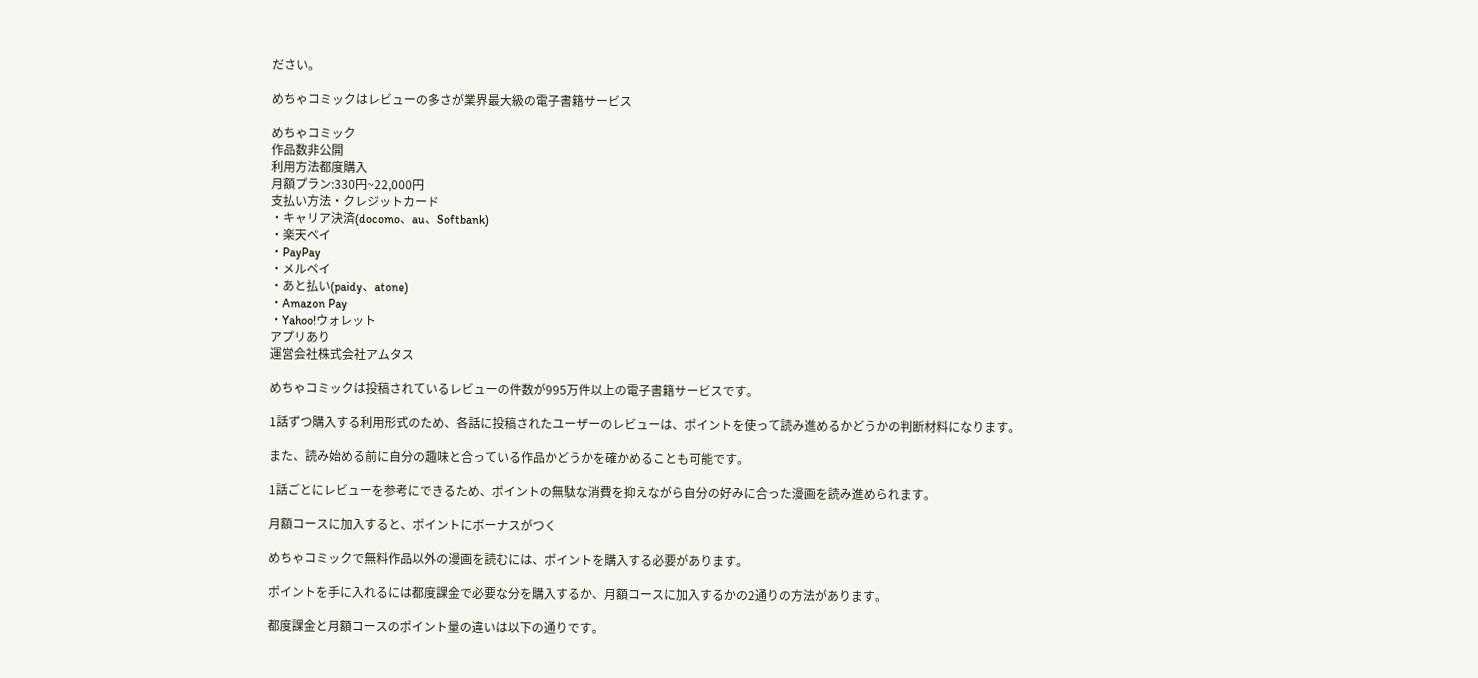ださい。

めちゃコミックはレビューの多さが業界最大級の電子書籍サービス

めちゃコミック
作品数非公開
利用方法都度購入
月額プラン:330円~22,000円
支払い方法・クレジットカード
・キャリア決済(docomo、au、Softbank)
・楽天ペイ
・PayPay
・メルペイ
・あと払い(paidy、atone)
・Amazon Pay
・Yahoo!ウォレット
アプリあり
運営会社株式会社アムタス

めちゃコミックは投稿されているレビューの件数が995万件以上の電子書籍サービスです。

1話ずつ購入する利用形式のため、各話に投稿されたユーザーのレビューは、ポイントを使って読み進めるかどうかの判断材料になります。

また、読み始める前に自分の趣味と合っている作品かどうかを確かめることも可能です。

1話ごとにレビューを参考にできるため、ポイントの無駄な消費を抑えながら自分の好みに合った漫画を読み進められます。

月額コースに加入すると、ポイントにボーナスがつく

めちゃコミックで無料作品以外の漫画を読むには、ポイントを購入する必要があります。

ポイントを手に入れるには都度課金で必要な分を購入するか、月額コースに加入するかの2通りの方法があります。

都度課金と月額コースのポイント量の違いは以下の通りです。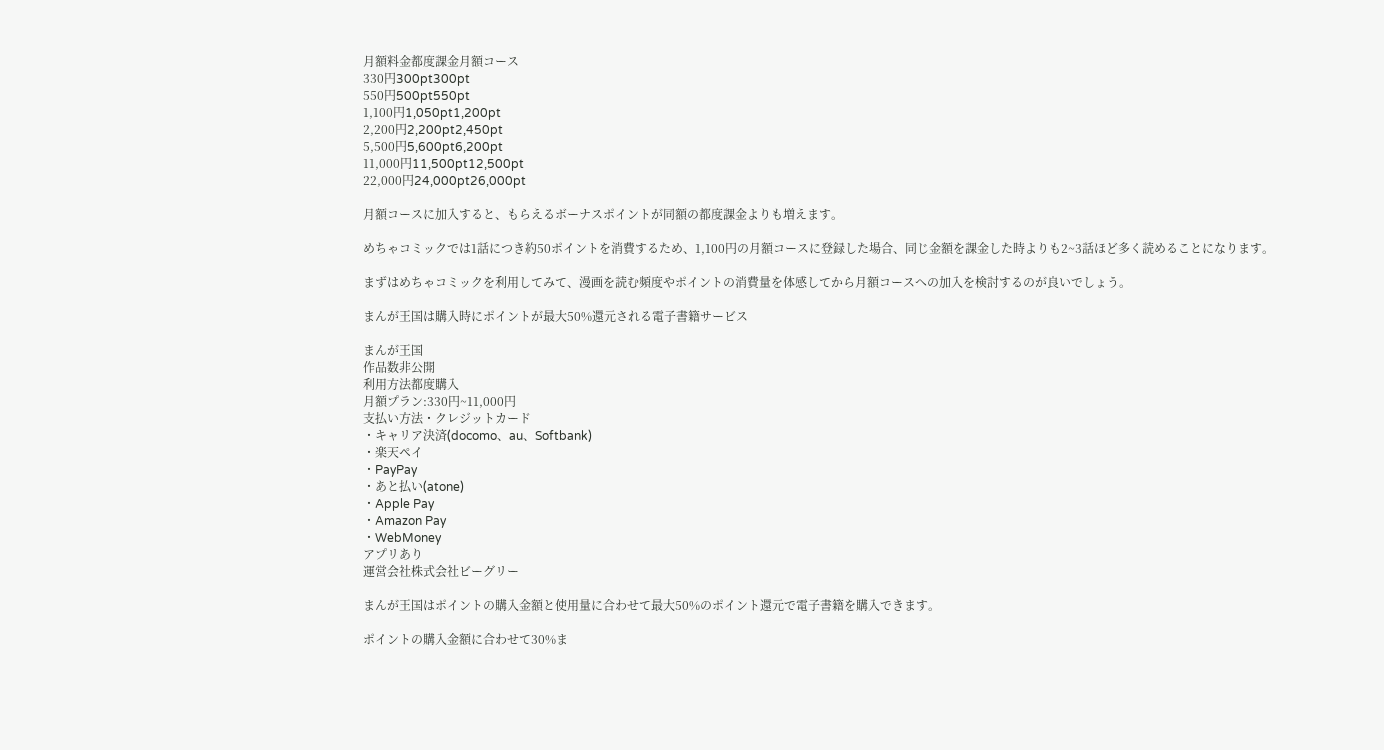月額料金都度課金月額コース
330円300pt300pt
550円500pt550pt
1,100円1,050pt1,200pt
2,200円2,200pt2,450pt
5,500円5,600pt6,200pt
11,000円11,500pt12,500pt
22,000円24,000pt26,000pt

月額コースに加入すると、もらえるボーナスポイントが同額の都度課金よりも増えます。

めちゃコミックでは1話につき約50ポイントを消費するため、1,100円の月額コースに登録した場合、同じ金額を課金した時よりも2~3話ほど多く読めることになります。

まずはめちゃコミックを利用してみて、漫画を読む頻度やポイントの消費量を体感してから月額コースへの加入を検討するのが良いでしょう。

まんが王国は購入時にポイントが最大50%還元される電子書籍サービス

まんが王国
作品数非公開
利用方法都度購入
月額プラン:330円~11,000円
支払い方法・クレジットカード
・キャリア決済(docomo、au、Softbank)
・楽天ペイ
・PayPay
・あと払い(atone)
・Apple Pay
・Amazon Pay
・WebMoney
アプリあり
運営会社株式会社ビーグリー

まんが王国はポイントの購入金額と使用量に合わせて最大50%のポイント還元で電子書籍を購入できます。

ポイントの購入金額に合わせて30%ま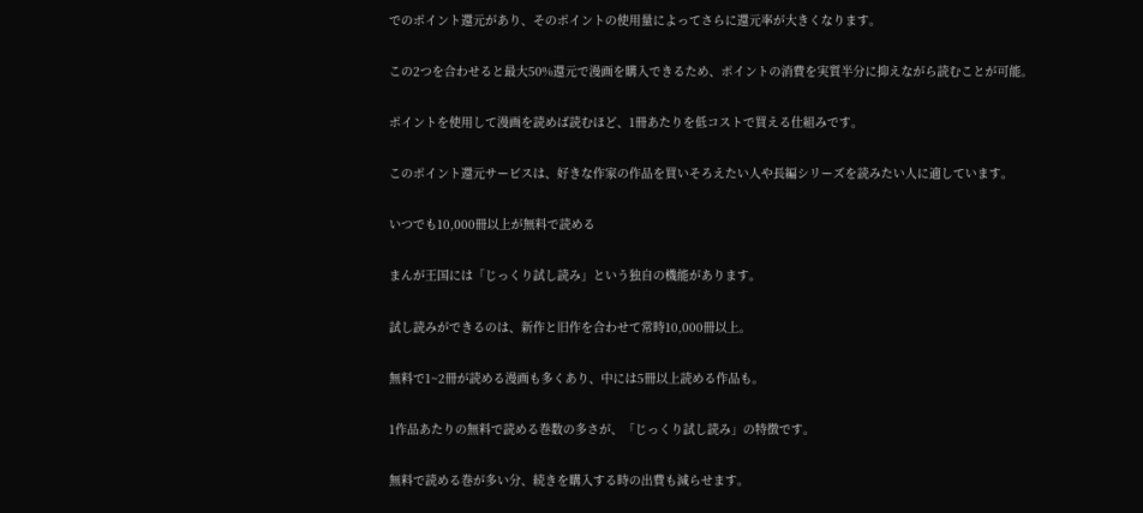でのポイント還元があり、そのポイントの使用量によってさらに還元率が大きくなります。

この2つを合わせると最大50%還元で漫画を購入できるため、ポイントの消費を実質半分に抑えながら読むことが可能。

ポイントを使用して漫画を読めば読むほど、1冊あたりを低コストで買える仕組みです。

このポイント還元サービスは、好きな作家の作品を買いそろえたい人や長編シリーズを読みたい人に適しています。

いつでも10,000冊以上が無料で読める

まんが王国には「じっくり試し読み」という独自の機能があります。

試し読みができるのは、新作と旧作を合わせて常時10,000冊以上。

無料で1~2冊が読める漫画も多くあり、中には5冊以上読める作品も。

1作品あたりの無料で読める巻数の多さが、「じっくり試し読み」の特徴です。

無料で読める巻が多い分、続きを購入する時の出費も減らせます。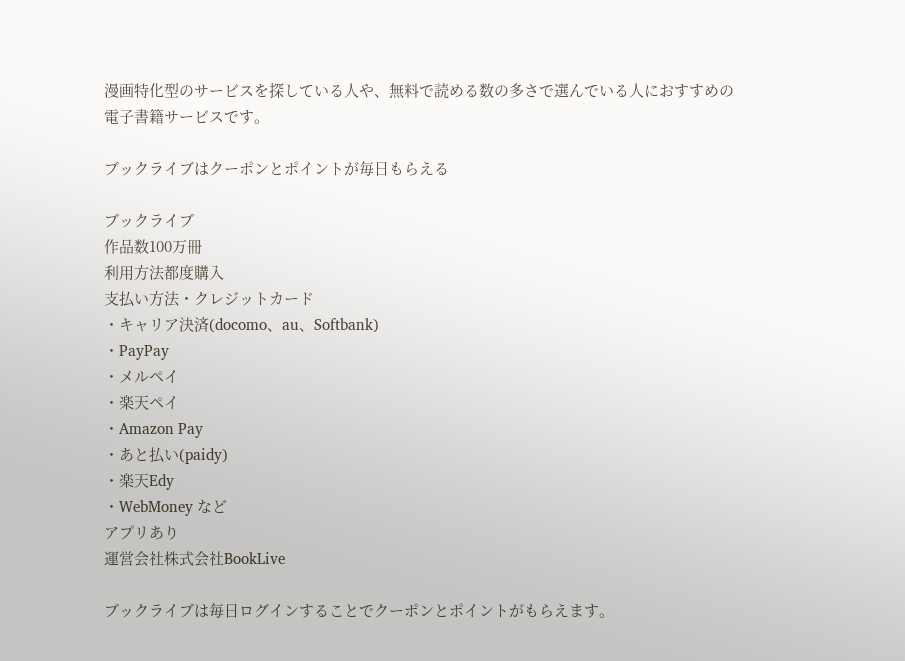漫画特化型のサービスを探している人や、無料で読める数の多さで選んでいる人におすすめの電子書籍サービスです。

ブックライブはクーポンとポイントが毎日もらえる

ブックライブ
作品数100万冊
利用方法都度購入
支払い方法・クレジットカード
・キャリア決済(docomo、au、Softbank)
・PayPay
・メルペイ
・楽天ペイ
・Amazon Pay
・あと払い(paidy)
・楽天Edy
・WebMoney など
アプリあり
運営会社株式会社BookLive

ブックライブは毎日ログインすることでクーポンとポイントがもらえます。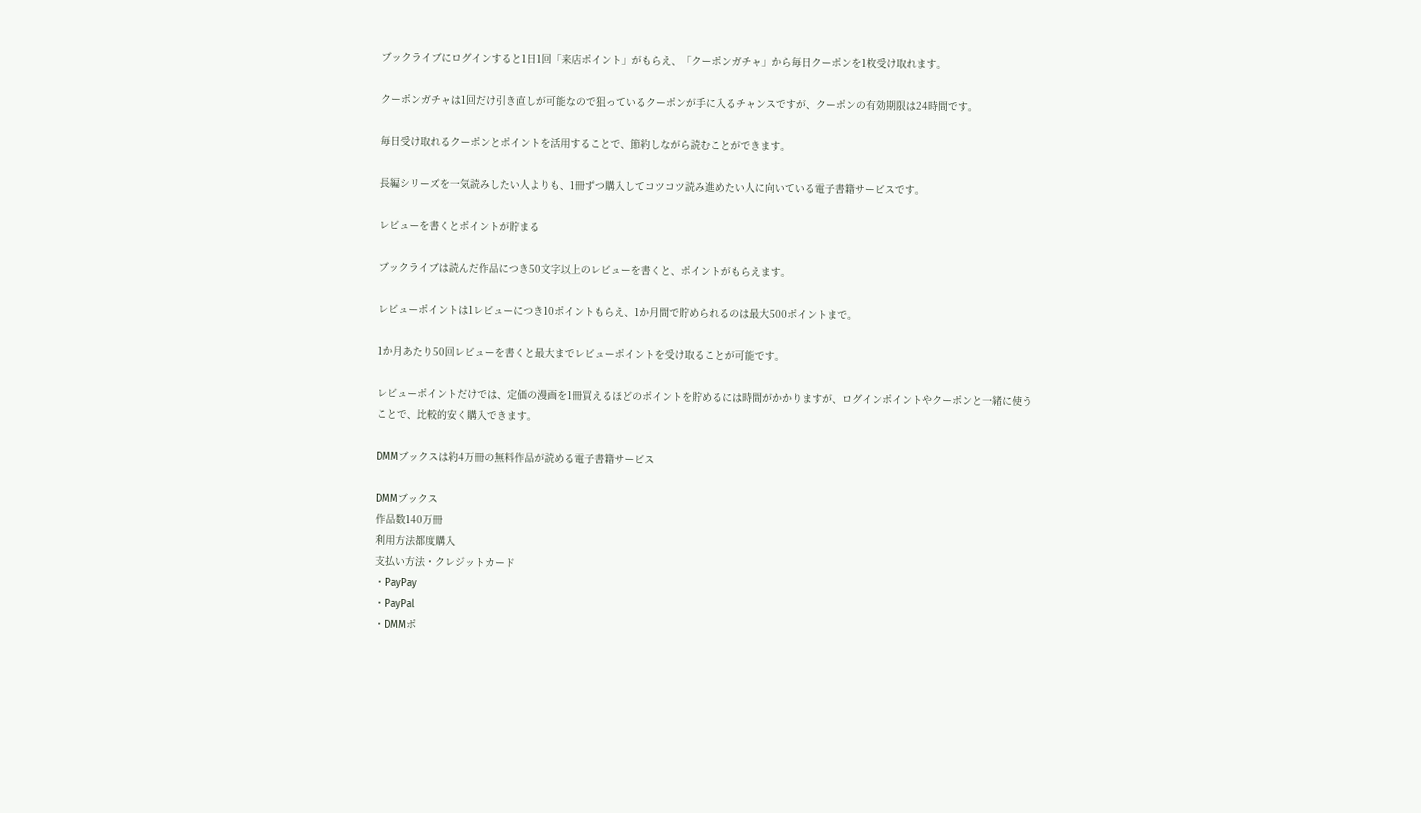ブックライブにログインすると1日1回「来店ポイント」がもらえ、「クーポンガチャ」から毎日クーポンを1枚受け取れます。

クーポンガチャは1回だけ引き直しが可能なので狙っているクーポンが手に入るチャンスですが、クーポンの有効期限は24時間です。

毎日受け取れるクーポンとポイントを活用することで、節約しながら読むことができます。

長編シリーズを一気読みしたい人よりも、1冊ずつ購入してコツコツ読み進めたい人に向いている電子書籍サービスです。

レビューを書くとポイントが貯まる

ブックライブは読んだ作品につき50文字以上のレビューを書くと、ポイントがもらえます。

レビューポイントは1レビューにつき10ポイントもらえ、1か月間で貯められるのは最大500ポイントまで。

1か月あたり50回レビューを書くと最大までレビューポイントを受け取ることが可能です。

レビューポイントだけでは、定価の漫画を1冊買えるほどのポイントを貯めるには時間がかかりますが、ログインポイントやクーポンと一緒に使うことで、比較的安く購入できます。

DMMブックスは約4万冊の無料作品が読める電子書籍サービス

DMMブックス
作品数140万冊
利用方法都度購入
支払い方法・クレジットカード
・PayPay
・PayPal
・DMMポ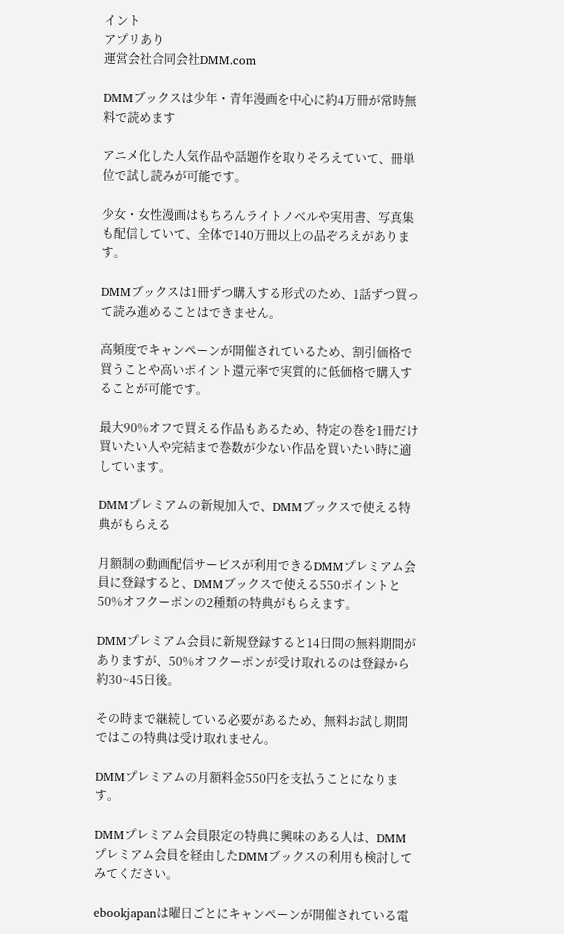イント
アプリあり
運営会社合同会社DMM.com

DMMブックスは少年・青年漫画を中心に約4万冊が常時無料で読めます

アニメ化した人気作品や話題作を取りそろえていて、冊単位で試し読みが可能です。

少女・女性漫画はもちろんライトノベルや実用書、写真集も配信していて、全体で140万冊以上の品ぞろえがあります。

DMMブックスは1冊ずつ購入する形式のため、1話ずつ買って読み進めることはできません。

高頻度でキャンペーンが開催されているため、割引価格で買うことや高いポイント還元率で実質的に低価格で購入することが可能です。

最大90%オフで買える作品もあるため、特定の巻を1冊だけ買いたい人や完結まで巻数が少ない作品を買いたい時に適しています。

DMMプレミアムの新規加入で、DMMブックスで使える特典がもらえる

月額制の動画配信サービスが利用できるDMMプレミアム会員に登録すると、DMMブックスで使える550ポイントと50%オフクーポンの2種類の特典がもらえます。

DMMプレミアム会員に新規登録すると14日間の無料期間がありますが、50%オフクーポンが受け取れるのは登録から約30~45日後。

その時まで継続している必要があるため、無料お試し期間ではこの特典は受け取れません。

DMMプレミアムの月額料金550円を支払うことになります。

DMMプレミアム会員限定の特典に興味のある人は、DMMプレミアム会員を経由したDMMブックスの利用も検討してみてください。

ebookjapanは曜日ごとにキャンペーンが開催されている電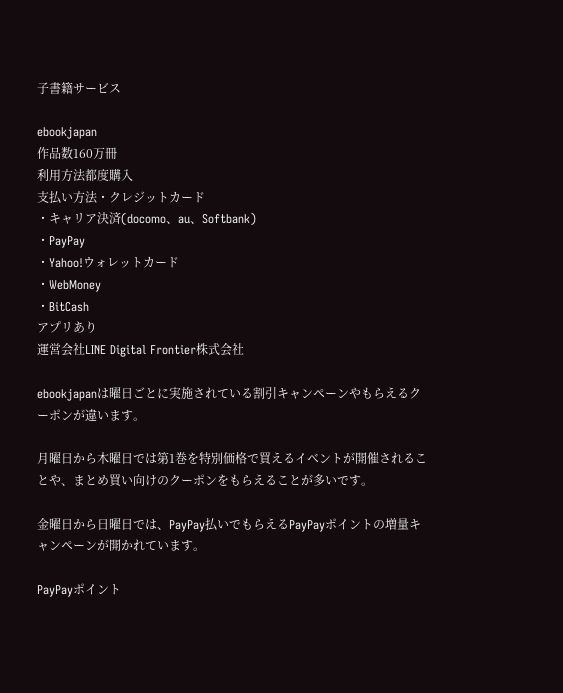子書籍サービス

ebookjapan
作品数160万冊
利用方法都度購入
支払い方法・クレジットカード
・キャリア決済(docomo、au、Softbank)
・PayPay
・Yahoo!ウォレットカード
・WebMoney
・BitCash
アプリあり
運営会社LINE Digital Frontier株式会社

ebookjapanは曜日ごとに実施されている割引キャンペーンやもらえるクーポンが違います。

月曜日から木曜日では第1巻を特別価格で買えるイベントが開催されることや、まとめ買い向けのクーポンをもらえることが多いです。

金曜日から日曜日では、PayPay払いでもらえるPayPayポイントの増量キャンペーンが開かれています。

PayPayポイント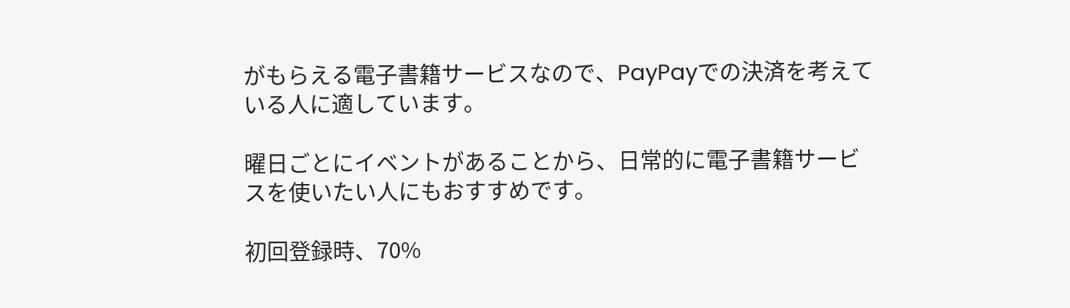がもらえる電子書籍サービスなので、PayPayでの決済を考えている人に適しています。

曜日ごとにイベントがあることから、日常的に電子書籍サービスを使いたい人にもおすすめです。

初回登録時、70%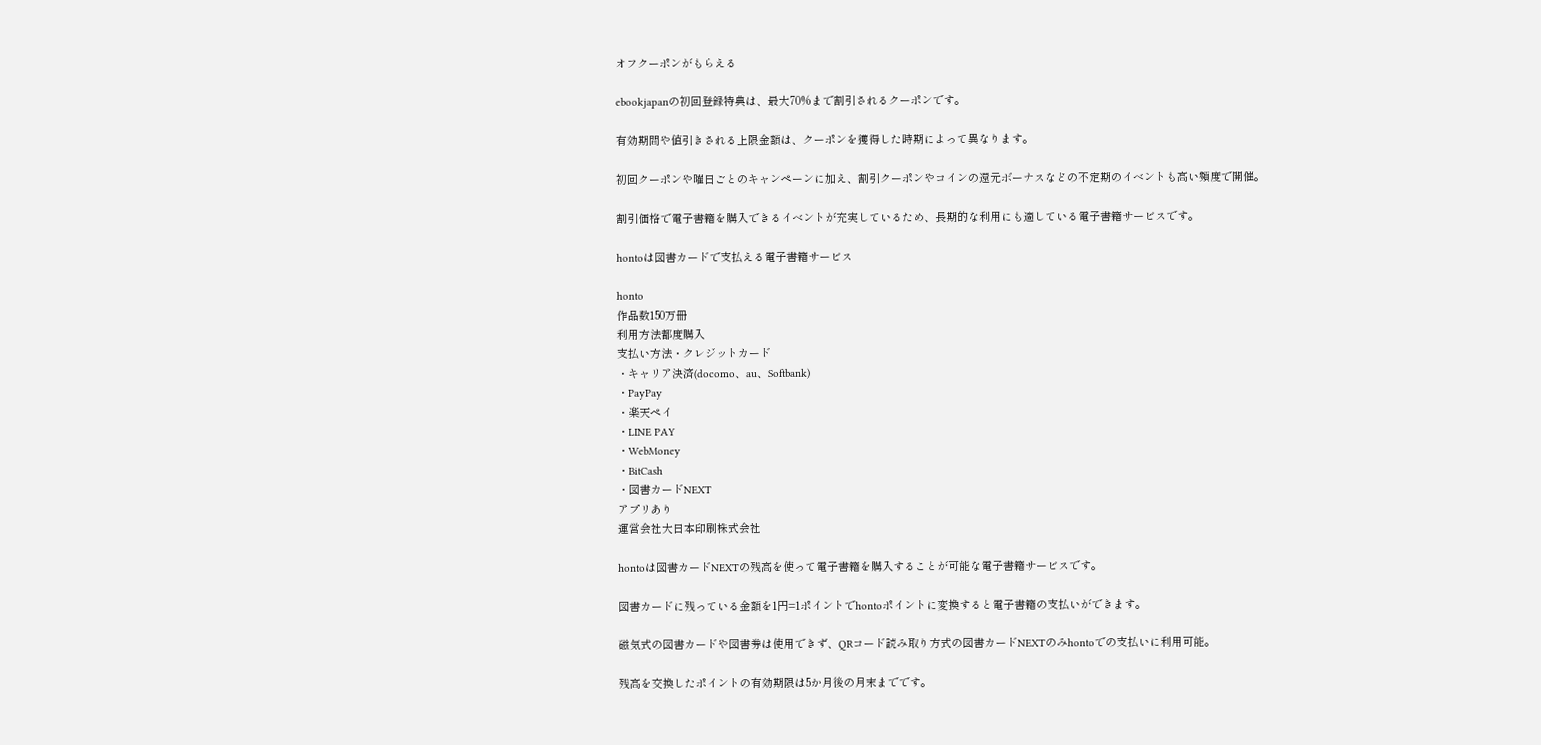オフクーポンがもらえる

ebookjapanの初回登録特典は、最大70%まで割引されるクーポンです。

有効期間や値引きされる上限金額は、クーポンを獲得した時期によって異なります。

初回クーポンや曜日ごとのキャンペーンに加え、割引クーポンやコインの還元ボーナスなどの不定期のイベントも高い頻度で開催。

割引価格で電子書籍を購入できるイベントが充実しているため、長期的な利用にも適している電子書籍サービスです。

hontoは図書カードで支払える電子書籍サービス

honto
作品数150万冊
利用方法都度購入
支払い方法・クレジットカード
・キャリア決済(docomo、au、Softbank)
・PayPay
・楽天ペイ
・LINE PAY
・WebMoney
・BitCash
・図書カードNEXT
アプリあり
運営会社大日本印刷株式会社

hontoは図書カードNEXTの残高を使って電子書籍を購入することが可能な電子書籍サービスです。

図書カードに残っている金額を1円=1ポイントでhontoポイントに変換すると電子書籍の支払いができます。

磁気式の図書カードや図書券は使用できず、QRコード読み取り方式の図書カードNEXTのみhontoでの支払いに利用可能。

残高を交換したポイントの有効期限は5か月後の月末までです。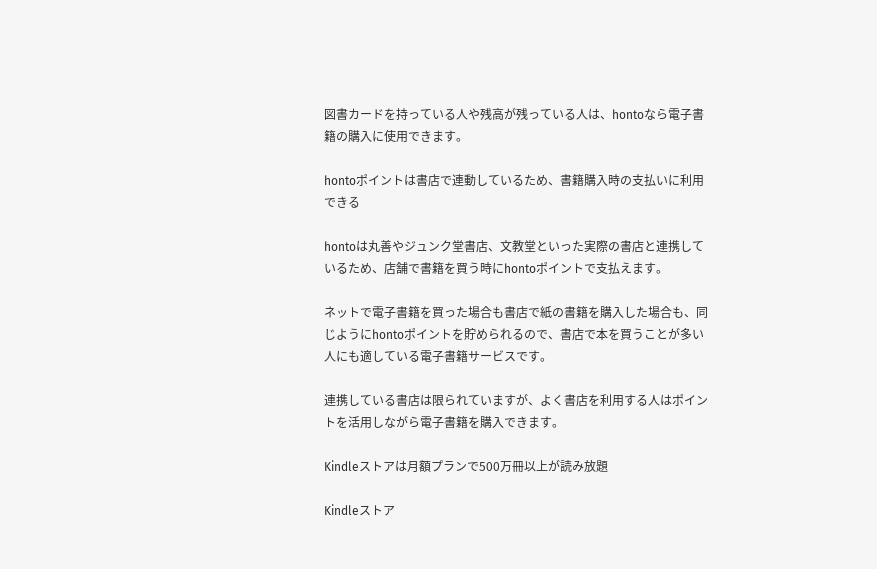図書カードを持っている人や残高が残っている人は、hontoなら電子書籍の購入に使用できます。

hontoポイントは書店で連動しているため、書籍購入時の支払いに利用できる

hontoは丸善やジュンク堂書店、文教堂といった実際の書店と連携しているため、店舗で書籍を買う時にhontoポイントで支払えます。

ネットで電子書籍を買った場合も書店で紙の書籍を購入した場合も、同じようにhontoポイントを貯められるので、書店で本を買うことが多い人にも適している電子書籍サービスです。

連携している書店は限られていますが、よく書店を利用する人はポイントを活用しながら電子書籍を購入できます。

Kindleストアは月額プランで500万冊以上が読み放題

Kindleストア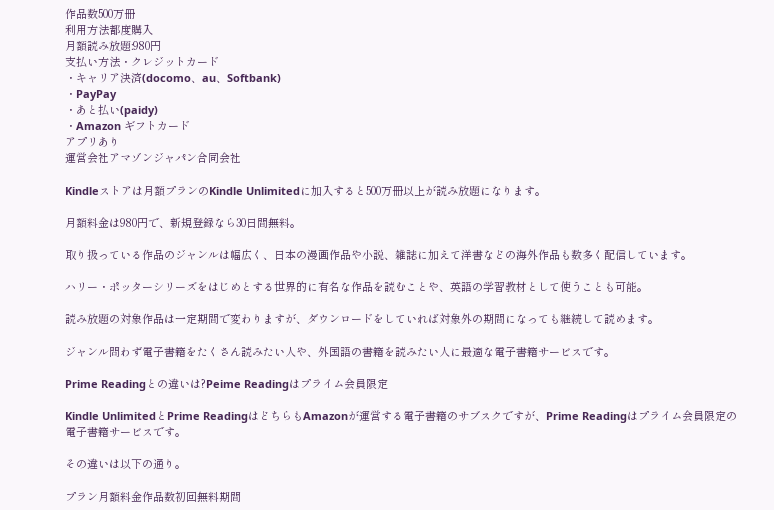作品数500万冊
利用方法都度購入
月額読み放題:980円
支払い方法・クレジットカード
・キャリア決済(docomo、au、Softbank)
・PayPay
・あと払い(paidy)
・Amazon ギフトカード
アプリあり
運営会社アマゾンジャパン合同会社

Kindleストアは月額プランのKindle Unlimitedに加入すると500万冊以上が読み放題になります。

月額料金は980円で、新規登録なら30日間無料。

取り扱っている作品のジャンルは幅広く、日本の漫画作品や小説、雑誌に加えて洋書などの海外作品も数多く配信しています。

ハリー・ポッターシリーズをはじめとする世界的に有名な作品を読むことや、英語の学習教材として使うことも可能。

読み放題の対象作品は一定期間で変わりますが、ダウンロードをしていれば対象外の期間になっても継続して読めます。

ジャンル問わず電子書籍をたくさん読みたい人や、外国語の書籍を読みたい人に最適な電子書籍サービスです。

Prime Readingとの違いは?Peime Readingはプライム会員限定

Kindle UnlimitedとPrime ReadingはどちらもAmazonが運営する電子書籍のサブスクですが、Prime Readingはプライム会員限定の電子書籍サービスです。

その違いは以下の通り。

プラン月額料金作品数初回無料期間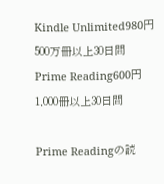Kindle Unlimited980円500万冊以上30日間
Prime Reading600円1,000冊以上30日間

Prime Readingの読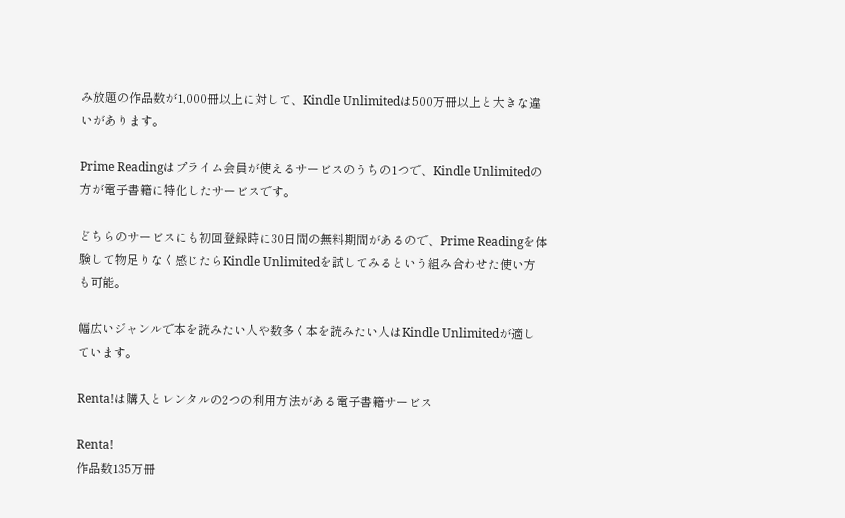み放題の作品数が1,000冊以上に対して、Kindle Unlimitedは500万冊以上と大きな違いがあります。

Prime Readingはプライム会員が使えるサービスのうちの1つで、Kindle Unlimitedの方が電子書籍に特化したサービスです。

どちらのサービスにも初回登録時に30日間の無料期間があるので、Prime Readingを体験して物足りなく感じたらKindle Unlimitedを試してみるという組み合わせた使い方も可能。

幅広いジャンルで本を読みたい人や数多く本を読みたい人はKindle Unlimitedが適しています。

Renta!は購入とレンタルの2つの利用方法がある電子書籍サービス

Renta!
作品数135万冊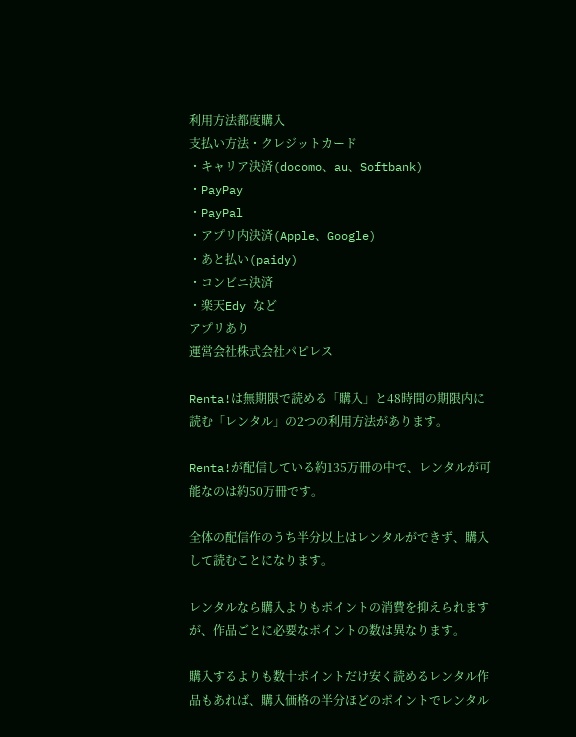利用方法都度購入
支払い方法・クレジットカード
・キャリア決済(docomo、au、Softbank)
・PayPay
・PayPal
・アプリ内決済(Apple、Google)
・あと払い(paidy)
・コンビニ決済
・楽天Edy など
アプリあり
運営会社株式会社パピレス

Renta!は無期限で読める「購入」と48時間の期限内に読む「レンタル」の2つの利用方法があります。

Renta!が配信している約135万冊の中で、レンタルが可能なのは約50万冊です。

全体の配信作のうち半分以上はレンタルができず、購入して読むことになります。

レンタルなら購入よりもポイントの消費を抑えられますが、作品ごとに必要なポイントの数は異なります。

購入するよりも数十ポイントだけ安く読めるレンタル作品もあれば、購入価格の半分ほどのポイントでレンタル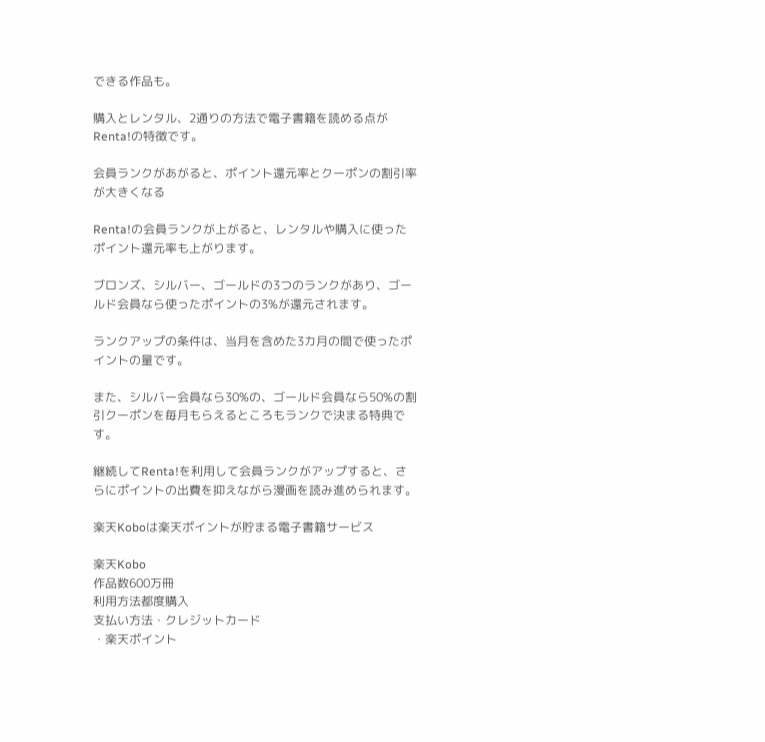できる作品も。

購入とレンタル、2通りの方法で電子書籍を読める点がRenta!の特徴です。

会員ランクがあがると、ポイント還元率とクーポンの割引率が大きくなる

Renta!の会員ランクが上がると、レンタルや購入に使ったポイント還元率も上がります。

ブロンズ、シルバー、ゴールドの3つのランクがあり、ゴールド会員なら使ったポイントの3%が還元されます。

ランクアップの条件は、当月を含めた3カ月の間で使ったポイントの量です。

また、シルバー会員なら30%の、ゴールド会員なら50%の割引クーポンを毎月もらえるところもランクで決まる特典です。

継続してRenta!を利用して会員ランクがアップすると、さらにポイントの出費を抑えながら漫画を読み進められます。

楽天Koboは楽天ポイントが貯まる電子書籍サービス

楽天Kobo
作品数600万冊
利用方法都度購入
支払い方法・クレジットカード
・楽天ポイント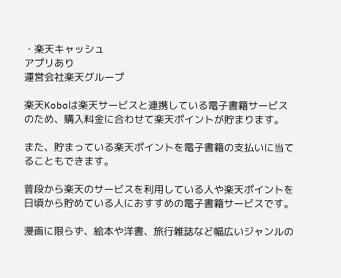・楽天キャッシュ
アプリあり
運営会社楽天グループ

楽天Koboは楽天サービスと連携している電子書籍サービスのため、購入料金に合わせて楽天ポイントが貯まります。

また、貯まっている楽天ポイントを電子書籍の支払いに当てることもできます。

普段から楽天のサービスを利用している人や楽天ポイントを日頃から貯めている人におすすめの電子書籍サービスです。

漫画に限らず、絵本や洋書、旅行雑誌など幅広いジャンルの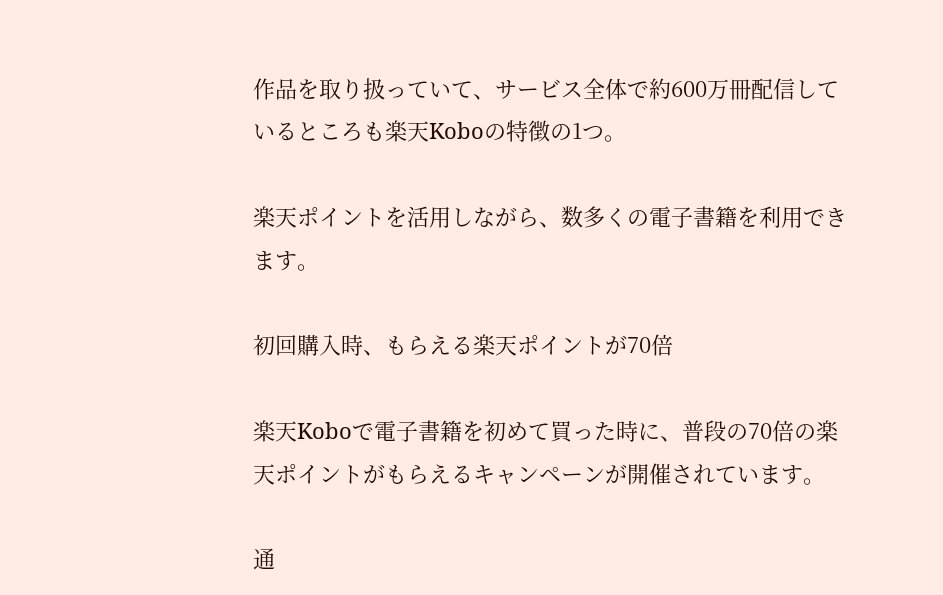作品を取り扱っていて、サービス全体で約600万冊配信しているところも楽天Koboの特徴の1つ。

楽天ポイントを活用しながら、数多くの電子書籍を利用できます。

初回購入時、もらえる楽天ポイントが70倍

楽天Koboで電子書籍を初めて買った時に、普段の70倍の楽天ポイントがもらえるキャンペーンが開催されています。

通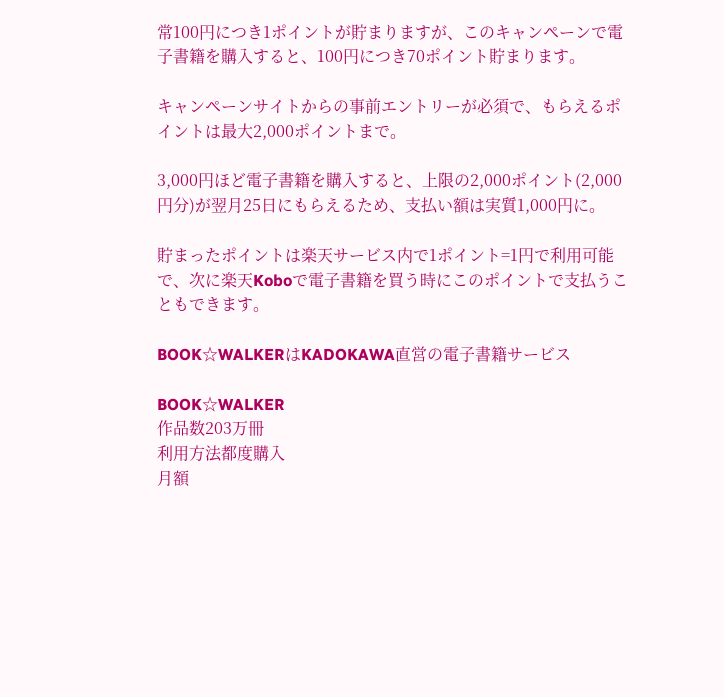常100円につき1ポイントが貯まりますが、このキャンペーンで電子書籍を購入すると、100円につき70ポイント貯まります。

キャンペーンサイトからの事前エントリーが必須で、もらえるポイントは最大2,000ポイントまで。

3,000円ほど電子書籍を購入すると、上限の2,000ポイント(2,000円分)が翌月25日にもらえるため、支払い額は実質1,000円に。

貯まったポイントは楽天サービス内で1ポイント=1円で利用可能で、次に楽天Koboで電子書籍を買う時にこのポイントで支払うこともできます。

BOOK☆WALKERはKADOKAWA直営の電子書籍サービス

BOOK☆WALKER
作品数203万冊
利用方法都度購入
月額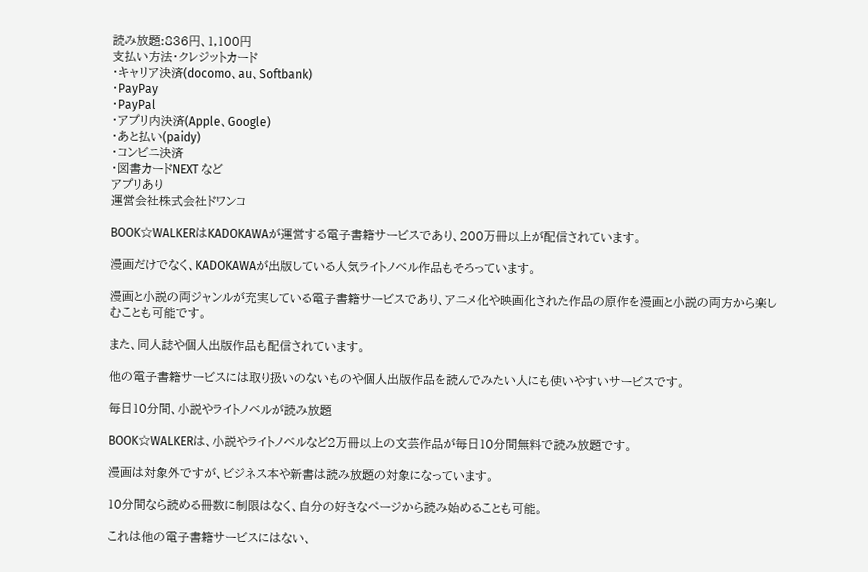読み放題:836円、1,100円
支払い方法・クレジットカード
・キャリア決済(docomo、au、Softbank)
・PayPay
・PayPal
・アプリ内決済(Apple、Google)
・あと払い(paidy)
・コンビニ決済
・図書カードNEXT など
アプリあり
運営会社株式会社ドワンコ

BOOK☆WALKERはKADOKAWAが運営する電子書籍サービスであり、200万冊以上が配信されています。

漫画だけでなく、KADOKAWAが出版している人気ライトノベル作品もそろっています。

漫画と小説の両ジャンルが充実している電子書籍サービスであり、アニメ化や映画化された作品の原作を漫画と小説の両方から楽しむことも可能です。

また、同人誌や個人出版作品も配信されています。

他の電子書籍サービスには取り扱いのないものや個人出版作品を読んでみたい人にも使いやすいサービスです。

毎日10分間、小説やライトノベルが読み放題

BOOK☆WALKERは、小説やライトノベルなど2万冊以上の文芸作品が毎日10分間無料で読み放題です。

漫画は対象外ですが、ビジネス本や新書は読み放題の対象になっています。

10分間なら読める冊数に制限はなく、自分の好きなページから読み始めることも可能。

これは他の電子書籍サービスにはない、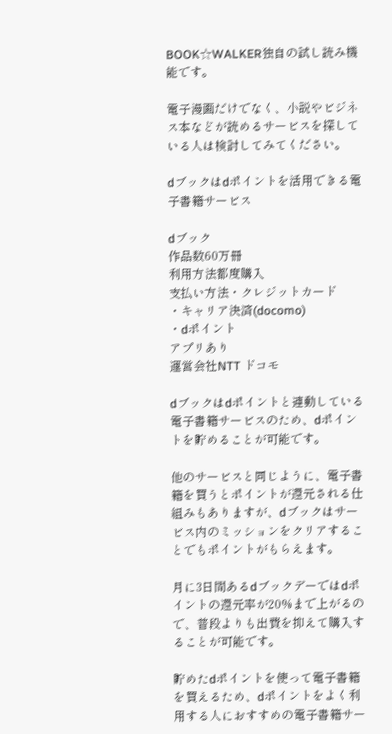BOOK☆WALKER独自の試し読み機能です。

電子漫画だけでなく、小説やビジネス本などが読めるサービスを探している人は検討してみてください。

dブックはdポイントを活用できる電子書籍サービス

dブック
作品数60万冊
利用方法都度購入
支払い方法・クレジットカード
・キャリア決済(docomo)
・dポイント
アプリあり
運営会社NTT ドコモ

dブックはdポイントと連動している電子書籍サービスのため、dポイントを貯めることが可能です。

他のサービスと同じように、電子書籍を買うとポイントが還元される仕組みもありますが、dブックはサービス内のミッションをクリアすることでもポイントがもらえます。

月に3日間あるdブックデーではdポイントの還元率が20%まで上がるので、普段よりも出費を抑えて購入することが可能です。

貯めたdポイントを使って電子書籍を買えるため、dポイントをよく利用する人におすすめの電子書籍サー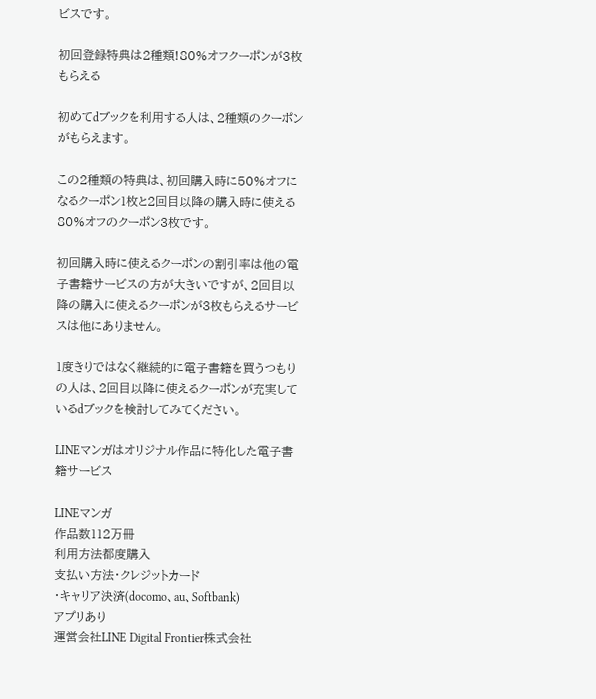ビスです。

初回登録特典は2種類!80%オフクーポンが3枚もらえる

初めてdブックを利用する人は、2種類のクーポンがもらえます。

この2種類の特典は、初回購入時に50%オフになるクーポン1枚と2回目以降の購入時に使える80%オフのクーポン3枚です。

初回購入時に使えるクーポンの割引率は他の電子書籍サービスの方が大きいですが、2回目以降の購入に使えるクーポンが3枚もらえるサービスは他にありません。

1度きりではなく継続的に電子書籍を買うつもりの人は、2回目以降に使えるクーポンが充実しているdブックを検討してみてください。

LINEマンガはオリジナル作品に特化した電子書籍サービス

LINEマンガ
作品数112万冊
利用方法都度購入
支払い方法・クレジットカード
・キャリア決済(docomo、au、Softbank)
アプリあり
運営会社LINE Digital Frontier株式会社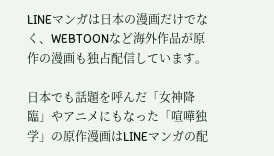LINEマンガは日本の漫画だけでなく、WEBTOONなど海外作品が原作の漫画も独占配信しています。

日本でも話題を呼んだ「女神降臨」やアニメにもなった「喧嘩独学」の原作漫画はLINEマンガの配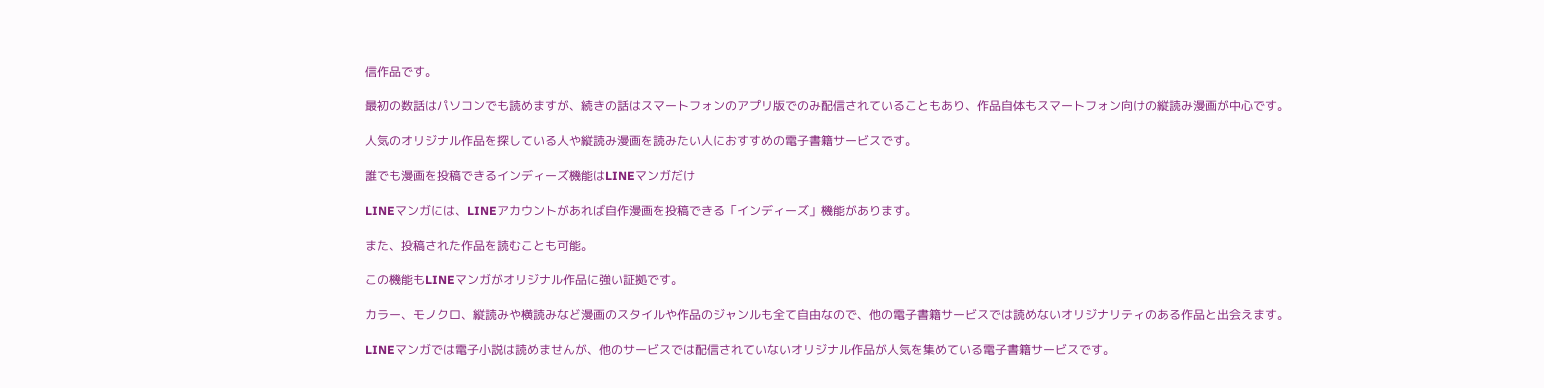信作品です。

最初の数話はパソコンでも読めますが、続きの話はスマートフォンのアプリ版でのみ配信されていることもあり、作品自体もスマートフォン向けの縦読み漫画が中心です。

人気のオリジナル作品を探している人や縦読み漫画を読みたい人におすすめの電子書籍サービスです。

誰でも漫画を投稿できるインディーズ機能はLINEマンガだけ

LINEマンガには、LINEアカウントがあれば自作漫画を投稿できる「インディーズ」機能があります。

また、投稿された作品を読むことも可能。

この機能もLINEマンガがオリジナル作品に強い証拠です。

カラー、モノクロ、縦読みや横読みなど漫画のスタイルや作品のジャンルも全て自由なので、他の電子書籍サービスでは読めないオリジナリティのある作品と出会えます。

LINEマンガでは電子小説は読めませんが、他のサービスでは配信されていないオリジナル作品が人気を集めている電子書籍サービスです。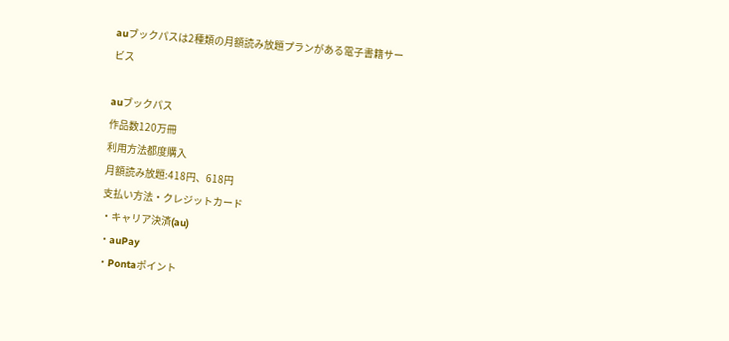auブックパスは2種類の月額読み放題プランがある電子書籍サービス

auブックパス
作品数120万冊
利用方法都度購入
月額読み放題:418円、618円
支払い方法・クレジットカード
・キャリア決済(au)
・auPay
・Pontaポイント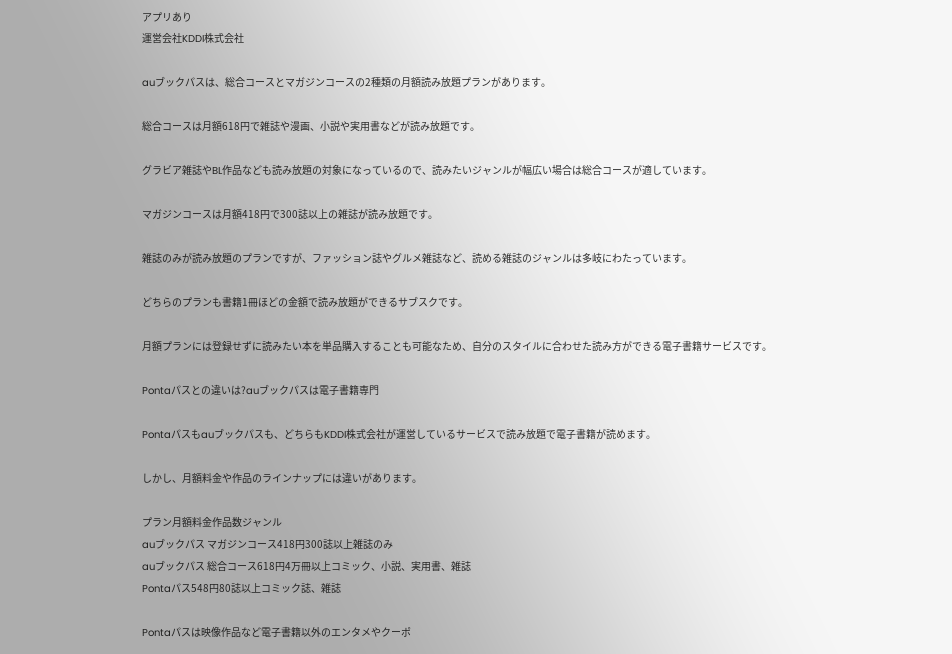アプリあり
運営会社KDDI株式会社

auブックパスは、総合コースとマガジンコースの2種類の月額読み放題プランがあります。

総合コースは月額618円で雑誌や漫画、小説や実用書などが読み放題です。

グラビア雑誌やBL作品なども読み放題の対象になっているので、読みたいジャンルが幅広い場合は総合コースが適しています。

マガジンコースは月額418円で300誌以上の雑誌が読み放題です。

雑誌のみが読み放題のプランですが、ファッション誌やグルメ雑誌など、読める雑誌のジャンルは多岐にわたっています。

どちらのプランも書籍1冊ほどの金額で読み放題ができるサブスクです。

月額プランには登録せずに読みたい本を単品購入することも可能なため、自分のスタイルに合わせた読み方ができる電子書籍サービスです。

Pontaパスとの違いは?auブックパスは電子書籍専門

Pontaパスもauブックパスも、どちらもKDDI株式会社が運営しているサービスで読み放題で電子書籍が読めます。

しかし、月額料金や作品のラインナップには違いがあります。

プラン月額料金作品数ジャンル
auブックパス マガジンコース418円300誌以上雑誌のみ
auブックパス 総合コース618円4万冊以上コミック、小説、実用書、雑誌
Pontaパス548円80誌以上コミック誌、雑誌

Pontaパスは映像作品など電子書籍以外のエンタメやクーポ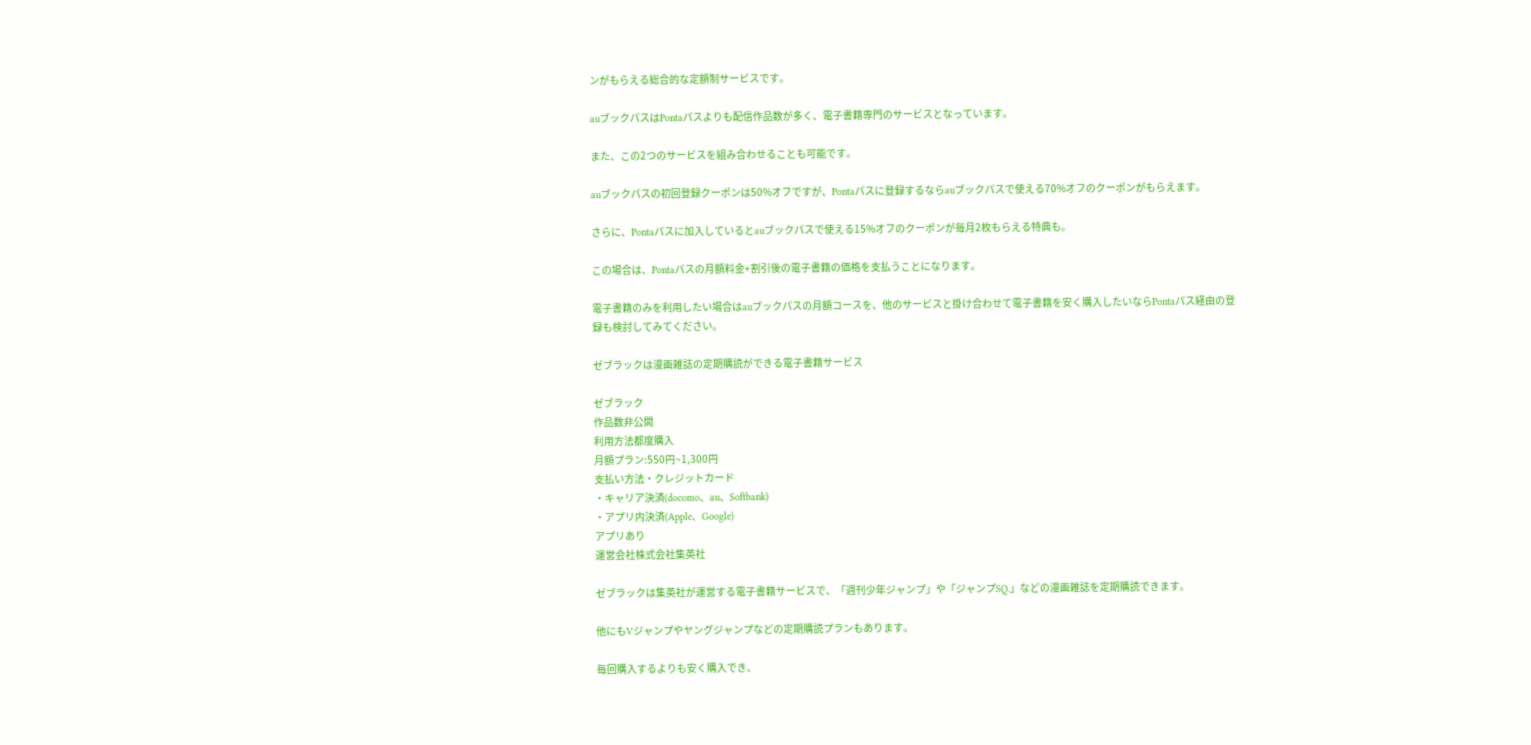ンがもらえる総合的な定額制サービスです。

auブックパスはPontaパスよりも配信作品数が多く、電子書籍専門のサービスとなっています。

また、この2つのサービスを組み合わせることも可能です。

auブックパスの初回登録クーポンは50%オフですが、Pontaパスに登録するならauブックパスで使える70%オフのクーポンがもらえます。

さらに、Pontaパスに加入しているとauブックパスで使える15%オフのクーポンが毎月2枚もらえる特典も。

この場合は、Pontaパスの月額料金+割引後の電子書籍の価格を支払うことになります。

電子書籍のみを利用したい場合はauブックパスの月額コースを、他のサービスと掛け合わせて電子書籍を安く購入したいならPontaパス経由の登録も検討してみてください。

ゼブラックは漫画雑誌の定期購読ができる電子書籍サービス

ゼブラック
作品数非公開
利用方法都度購入
月額プラン:550円~1,300円
支払い方法・クレジットカード
・キャリア決済(docomo、au、Softbank)
・アプリ内決済(Apple、Google)
アプリあり
運営会社株式会社集英社

ゼブラックは集英社が運営する電子書籍サービスで、「週刊少年ジャンプ」や「ジャンプSQ.」などの漫画雑誌を定期購読できます。

他にもVジャンプやヤングジャンプなどの定期購読プランもあります。

毎回購入するよりも安く購入でき、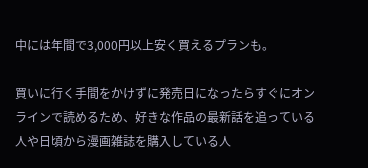中には年間で3,000円以上安く買えるプランも。

買いに行く手間をかけずに発売日になったらすぐにオンラインで読めるため、好きな作品の最新話を追っている人や日頃から漫画雑誌を購入している人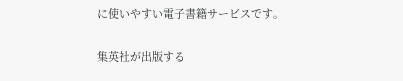に使いやすい電子書籍サービスです。

集英社が出版する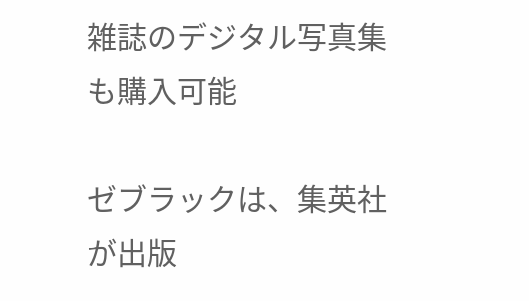雑誌のデジタル写真集も購入可能

ゼブラックは、集英社が出版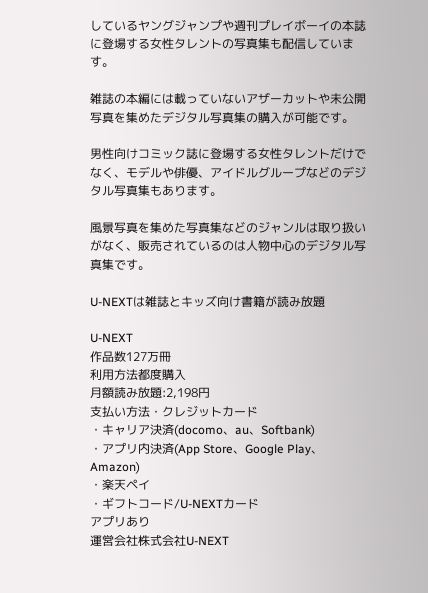しているヤングジャンプや週刊プレイボーイの本誌に登場する女性タレントの写真集も配信しています。

雑誌の本編には載っていないアザーカットや未公開写真を集めたデジタル写真集の購入が可能です。

男性向けコミック誌に登場する女性タレントだけでなく、モデルや俳優、アイドルグループなどのデジタル写真集もあります。

風景写真を集めた写真集などのジャンルは取り扱いがなく、販売されているのは人物中心のデジタル写真集です。

U-NEXTは雑誌とキッズ向け書籍が読み放題

U-NEXT
作品数127万冊
利用方法都度購入
月額読み放題:2,198円
支払い方法・クレジットカード
・キャリア決済(docomo、au、Softbank)
・アプリ内決済(App Store、Google Play、Amazon)
・楽天ペイ
・ギフトコード/U-NEXTカード
アプリあり
運営会社株式会社U-NEXT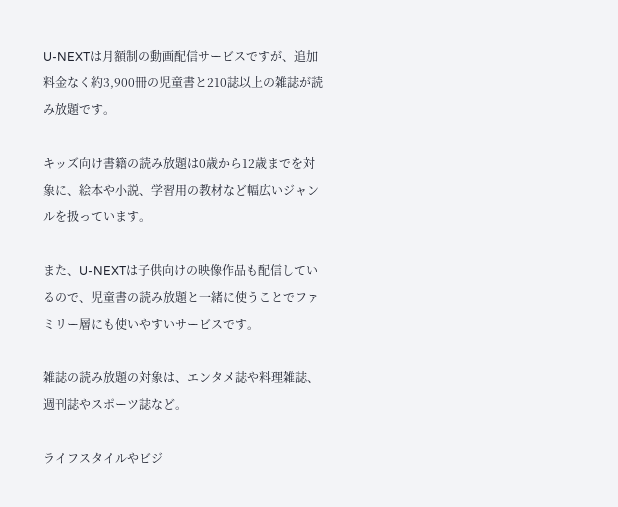U-NEXTは月額制の動画配信サービスですが、追加料金なく約3,900冊の児童書と210誌以上の雑誌が読み放題です。

キッズ向け書籍の読み放題は0歳から12歳までを対象に、絵本や小説、学習用の教材など幅広いジャンルを扱っています。

また、U-NEXTは子供向けの映像作品も配信しているので、児童書の読み放題と一緒に使うことでファミリー層にも使いやすいサービスです。

雑誌の読み放題の対象は、エンタメ誌や料理雑誌、週刊誌やスポーツ誌など。

ライフスタイルやビジ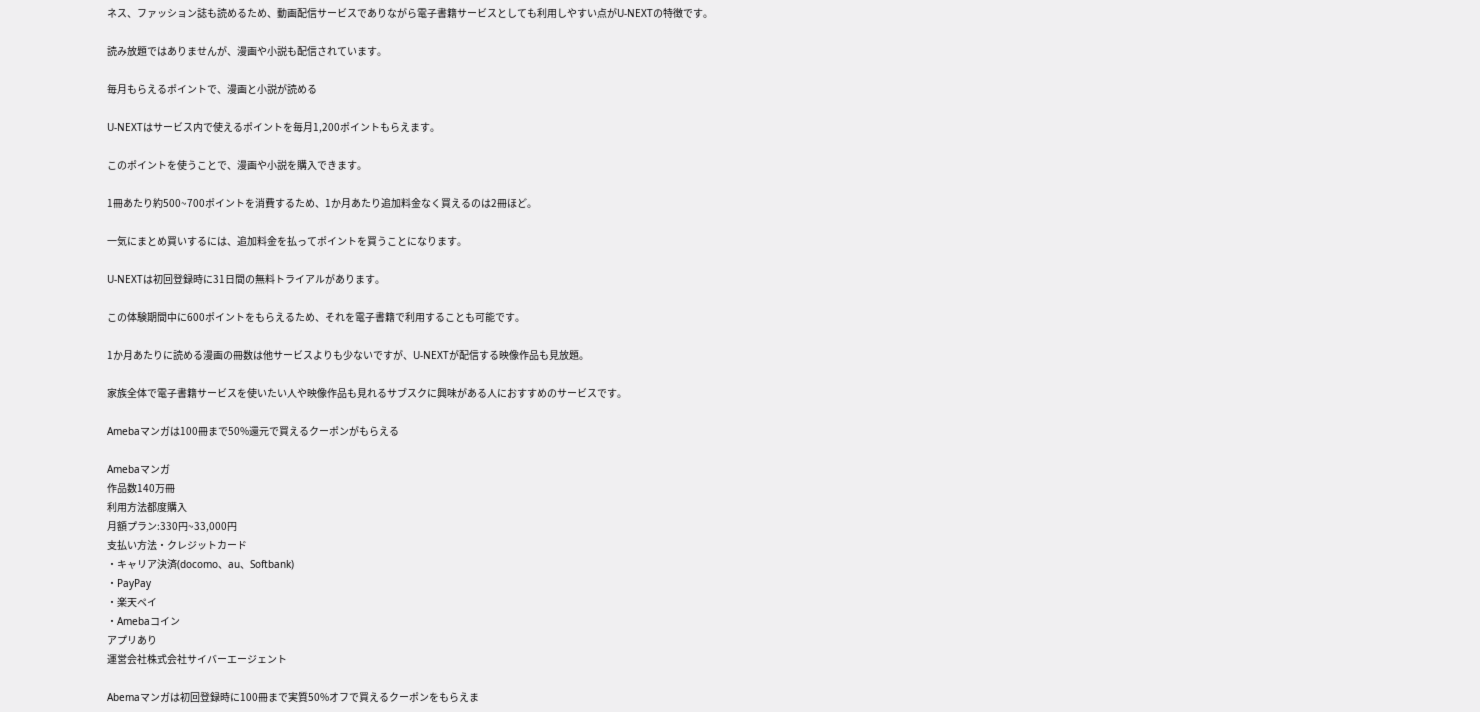ネス、ファッション誌も読めるため、動画配信サービスでありながら電子書籍サービスとしても利用しやすい点がU-NEXTの特徴です。

読み放題ではありませんが、漫画や小説も配信されています。

毎月もらえるポイントで、漫画と小説が読める

U-NEXTはサービス内で使えるポイントを毎月1,200ポイントもらえます。

このポイントを使うことで、漫画や小説を購入できます。

1冊あたり約500~700ポイントを消費するため、1か月あたり追加料金なく買えるのは2冊ほど。

一気にまとめ買いするには、追加料金を払ってポイントを買うことになります。

U-NEXTは初回登録時に31日間の無料トライアルがあります。

この体験期間中に600ポイントをもらえるため、それを電子書籍で利用することも可能です。

1か月あたりに読める漫画の冊数は他サービスよりも少ないですが、U-NEXTが配信する映像作品も見放題。

家族全体で電子書籍サービスを使いたい人や映像作品も見れるサブスクに興味がある人におすすめのサービスです。

Amebaマンガは100冊まで50%還元で買えるクーポンがもらえる

Amebaマンガ
作品数140万冊
利用方法都度購入
月額プラン:330円~33,000円
支払い方法・クレジットカード
・キャリア決済(docomo、au、Softbank)
・PayPay
・楽天ペイ
・Amebaコイン
アプリあり
運営会社株式会社サイバーエージェント

Abemaマンガは初回登録時に100冊まで実質50%オフで買えるクーポンをもらえま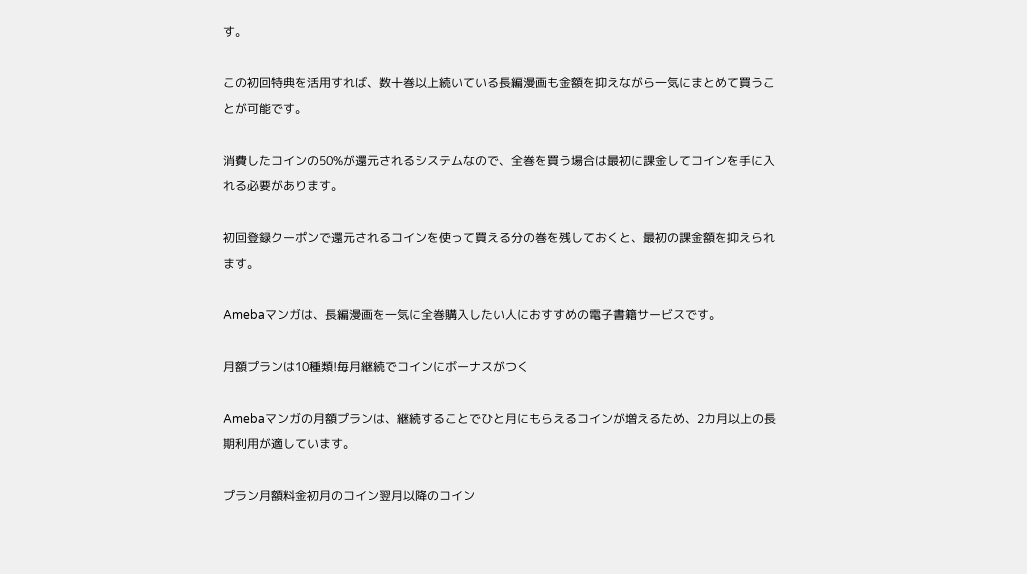す。

この初回特典を活用すれば、数十巻以上続いている長編漫画も金額を抑えながら一気にまとめて買うことが可能です。

消費したコインの50%が還元されるシステムなので、全巻を買う場合は最初に課金してコインを手に入れる必要があります。

初回登録クーポンで還元されるコインを使って買える分の巻を残しておくと、最初の課金額を抑えられます。

Amebaマンガは、長編漫画を一気に全巻購入したい人におすすめの電子書籍サービスです。

月額プランは10種類!毎月継続でコインにボーナスがつく

Amebaマンガの月額プランは、継続することでひと月にもらえるコインが増えるため、2カ月以上の長期利用が適しています。

プラン月額料金初月のコイン翌月以降のコイン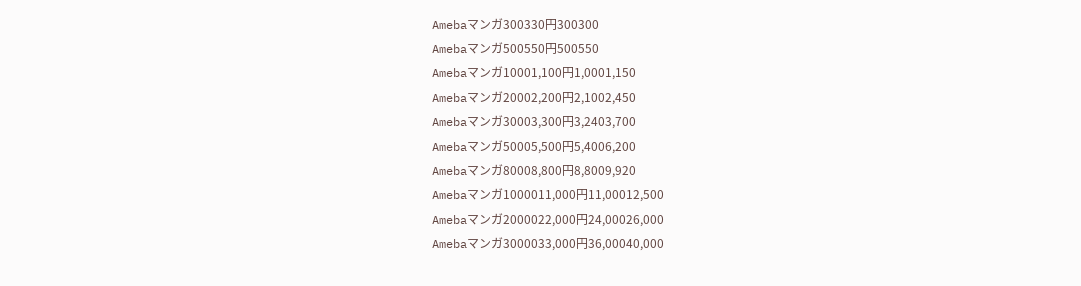Amebaマンガ300330円300300
Amebaマンガ500550円500550
Amebaマンガ10001,100円1,0001,150
Amebaマンガ20002,200円2,1002,450
Amebaマンガ30003,300円3,2403,700
Amebaマンガ50005,500円5,4006,200
Amebaマンガ80008,800円8,8009,920
Amebaマンガ1000011,000円11,00012,500
Amebaマンガ2000022,000円24,00026,000
Amebaマンガ3000033,000円36,00040,000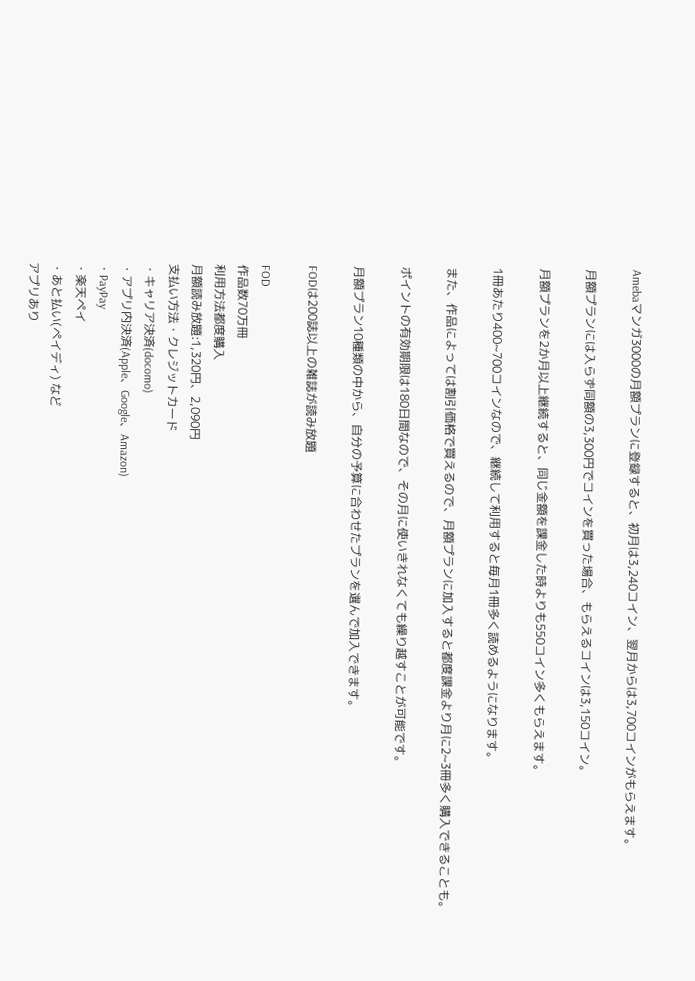Amebaマンガ3000の月額プランに登録すると、初月は3,240コイン、翌月からは3,700コインがもらえます。

月額プランには入らず同額の3,300円でコインを買った場合、もらえるコインは3,150コイン。

月額プランを2か月以上継続すると、同じ金額を課金した時よりも550コイン多くもらえます。

1冊あたり400~700コインなので、継続して利用すると毎月1冊多く読めるようになります。

また、作品によっては割引価格で買えるので、月額プランに加入すると都度課金より月に2~3冊多く購入できることも。

ポイントの有効期限は180日間なので、その月に使いきれなくても繰り越すことが可能です。

月額プラン10種類の中から、自分の予算に合わせたプランを選んで加入できます。

FODは200誌以上の雑誌が読み放題

FOD
作品数70万冊
利用方法都度購入
月額読み放題:1,320円、2,090円
支払い方法・クレジットカード
・キャリア決済(docomo)
・アプリ内決済(Apple、Google、Amazon)
・PayPay
・楽天ペイ
・あと払い(ペイディ) など
アプリあり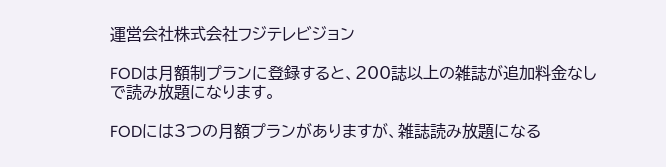運営会社株式会社フジテレビジョン

FODは月額制プランに登録すると、200誌以上の雑誌が追加料金なしで読み放題になります。

FODには3つの月額プランがありますが、雑誌読み放題になる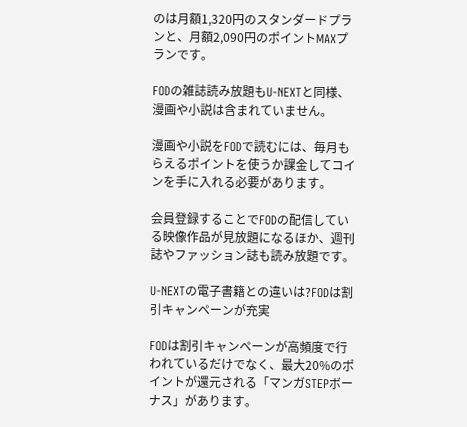のは月額1,320円のスタンダードプランと、月額2,090円のポイントMAXプランです。

FODの雑誌読み放題もU-NEXTと同様、漫画や小説は含まれていません。

漫画や小説をFODで読むには、毎月もらえるポイントを使うか課金してコインを手に入れる必要があります。

会員登録することでFODの配信している映像作品が見放題になるほか、週刊誌やファッション誌も読み放題です。

U-NEXTの電子書籍との違いは?FODは割引キャンペーンが充実

FODは割引キャンペーンが高頻度で行われているだけでなく、最大20%のポイントが還元される「マンガSTEPボーナス」があります。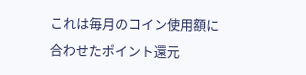これは毎月のコイン使用額に合わせたポイント還元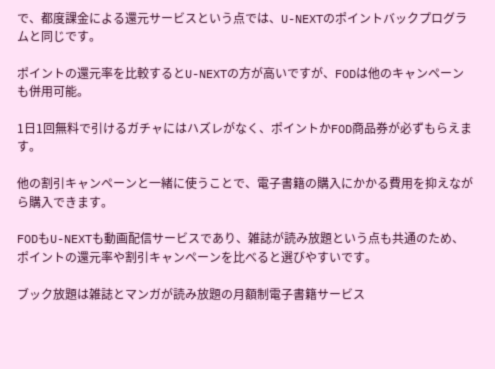で、都度課金による還元サービスという点では、U-NEXTのポイントバックプログラムと同じです。

ポイントの還元率を比較するとU-NEXTの方が高いですが、FODは他のキャンペーンも併用可能。

1日1回無料で引けるガチャにはハズレがなく、ポイントかFOD商品券が必ずもらえます。

他の割引キャンペーンと一緒に使うことで、電子書籍の購入にかかる費用を抑えながら購入できます。

FODもU-NEXTも動画配信サービスであり、雑誌が読み放題という点も共通のため、ポイントの還元率や割引キャンペーンを比べると選びやすいです。

ブック放題は雑誌とマンガが読み放題の月額制電子書籍サービス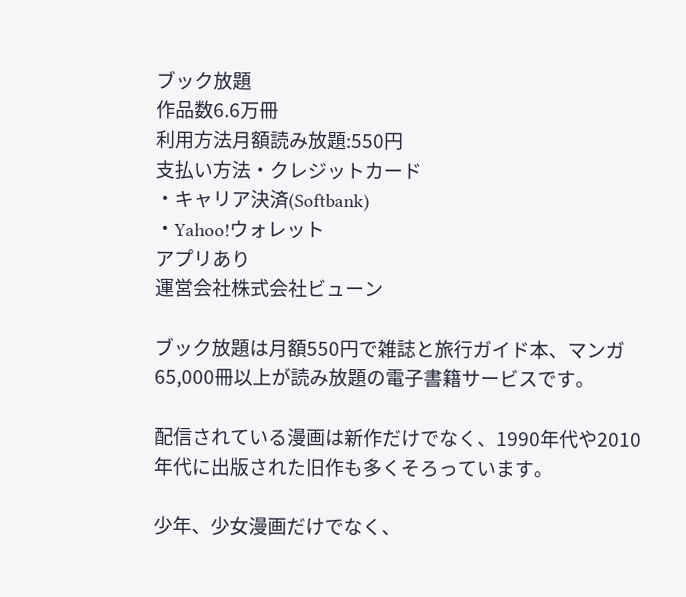ブック放題
作品数6.6万冊
利用方法月額読み放題:550円
支払い方法・クレジットカード
・キャリア決済(Softbank)
・Yahoo!ウォレット
アプリあり
運営会社株式会社ビューン

ブック放題は月額550円で雑誌と旅行ガイド本、マンガ65,000冊以上が読み放題の電子書籍サービスです。

配信されている漫画は新作だけでなく、1990年代や2010年代に出版された旧作も多くそろっています。

少年、少女漫画だけでなく、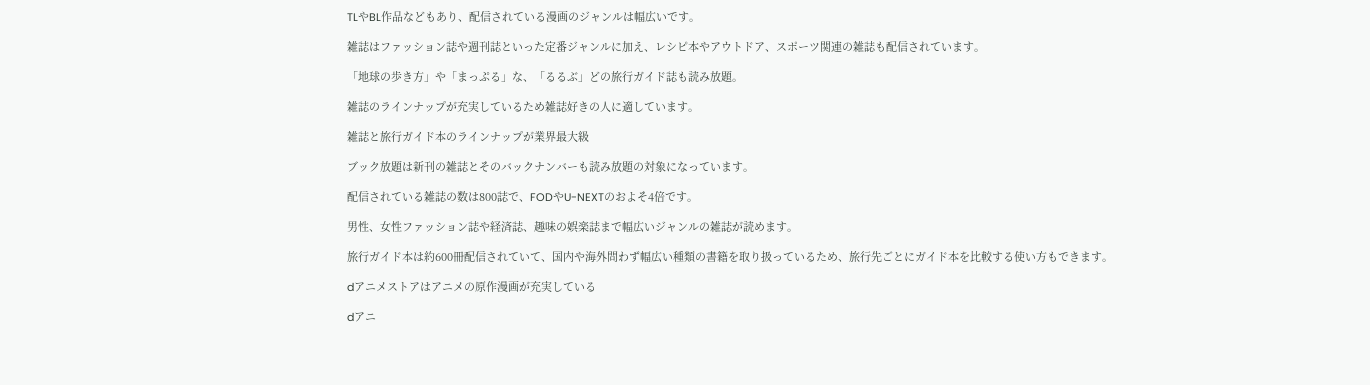TLやBL作品などもあり、配信されている漫画のジャンルは幅広いです。

雑誌はファッション誌や週刊誌といった定番ジャンルに加え、レシピ本やアウトドア、スポーツ関連の雑誌も配信されています。

「地球の歩き方」や「まっぷる」な、「るるぶ」どの旅行ガイド誌も読み放題。

雑誌のラインナップが充実しているため雑誌好きの人に適しています。

雑誌と旅行ガイド本のラインナップが業界最大級

ブック放題は新刊の雑誌とそのバックナンバーも読み放題の対象になっています。

配信されている雑誌の数は800誌で、FODやU-NEXTのおよそ4倍です。

男性、女性ファッション誌や経済誌、趣味の娯楽誌まで幅広いジャンルの雑誌が読めます。

旅行ガイド本は約600冊配信されていて、国内や海外問わず幅広い種類の書籍を取り扱っているため、旅行先ごとにガイド本を比較する使い方もできます。

dアニメストアはアニメの原作漫画が充実している

dアニ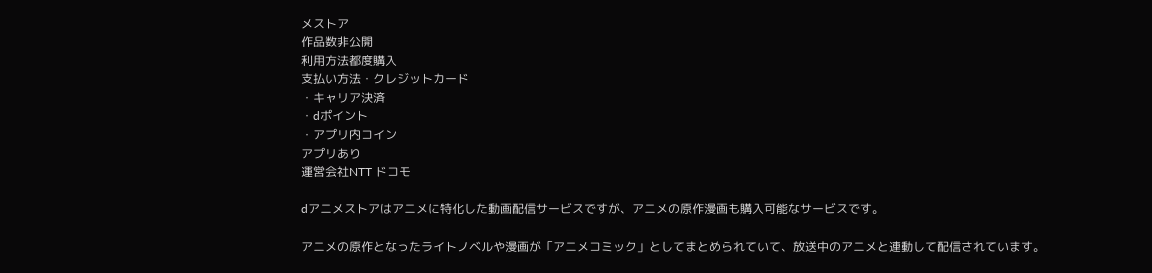メストア
作品数非公開
利用方法都度購入
支払い方法・クレジットカード
・キャリア決済
・dポイント
・アプリ内コイン
アプリあり
運営会社NTT ドコモ

dアニメストアはアニメに特化した動画配信サービスですが、アニメの原作漫画も購入可能なサービスです。

アニメの原作となったライトノベルや漫画が「アニメコミック」としてまとめられていて、放送中のアニメと連動して配信されています。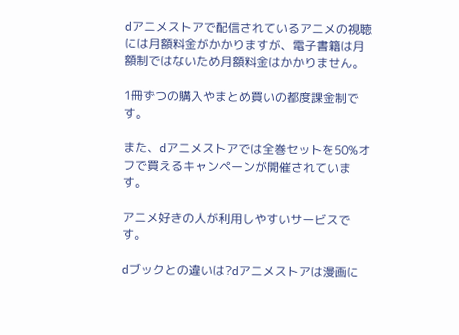dアニメストアで配信されているアニメの視聴には月額料金がかかりますが、電子書籍は月額制ではないため月額料金はかかりません。

1冊ずつの購入やまとめ買いの都度課金制です。

また、dアニメストアでは全巻セットを50%オフで買えるキャンペーンが開催されています。

アニメ好きの人が利用しやすいサービスです。

dブックとの違いは?dアニメストアは漫画に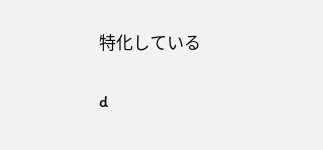特化している

d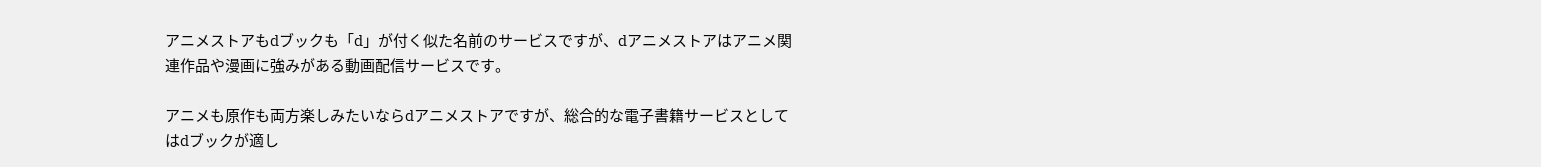アニメストアもdブックも「d」が付く似た名前のサービスですが、dアニメストアはアニメ関連作品や漫画に強みがある動画配信サービスです。

アニメも原作も両方楽しみたいならdアニメストアですが、総合的な電子書籍サービスとしてはdブックが適し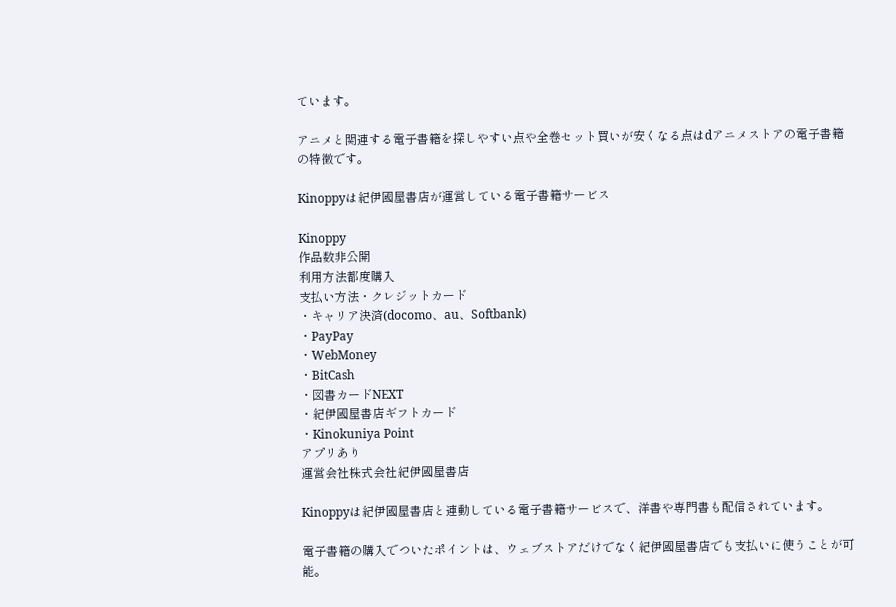ています。

アニメと関連する電子書籍を探しやすい点や全巻セット買いが安くなる点はdアニメストアの電子書籍の特徴です。

Kinoppyは紀伊國屋書店が運営している電子書籍サービス

Kinoppy
作品数非公開
利用方法都度購入
支払い方法・クレジットカード
・キャリア決済(docomo、au、Softbank)
・PayPay
・WebMoney
・BitCash
・図書カードNEXT
・紀伊國屋書店ギフトカード
・Kinokuniya Point
アプリあり
運営会社株式会社紀伊國屋書店

Kinoppyは紀伊國屋書店と連動している電子書籍サービスで、洋書や専門書も配信されています。

電子書籍の購入でついたポイントは、ウェブストアだけでなく紀伊國屋書店でも支払いに使うことが可能。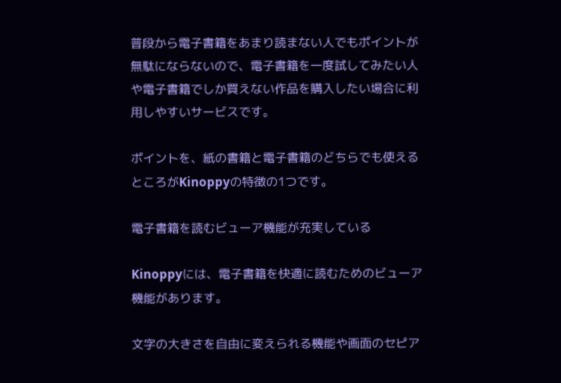普段から電子書籍をあまり読まない人でもポイントが無駄にならないので、電子書籍を一度試してみたい人や電子書籍でしか買えない作品を購入したい場合に利用しやすいサービスです。

ポイントを、紙の書籍と電子書籍のどちらでも使えるところがKinoppyの特徴の1つです。

電子書籍を読むビューア機能が充実している

Kinoppyには、電子書籍を快適に読むためのビューア機能があります。

文字の大きさを自由に変えられる機能や画面のセピア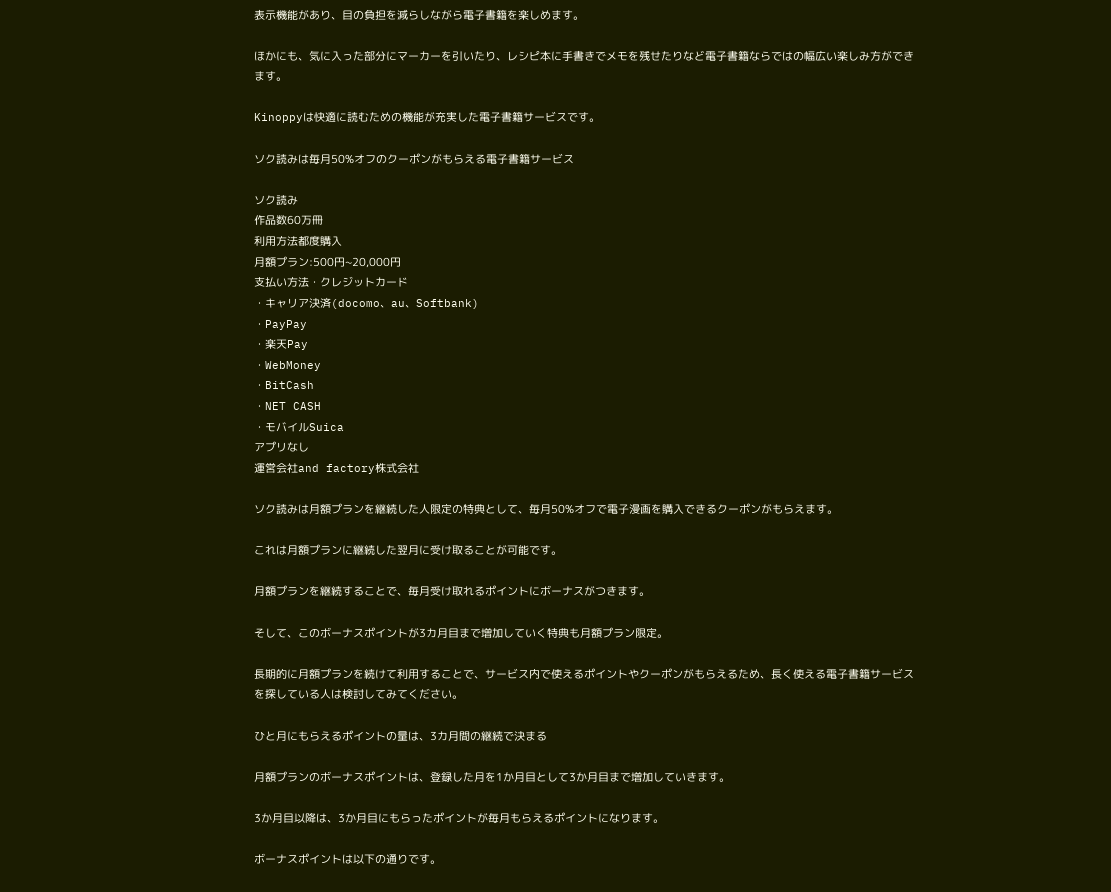表示機能があり、目の負担を減らしながら電子書籍を楽しめます。

ほかにも、気に入った部分にマーカーを引いたり、レシピ本に手書きでメモを残せたりなど電子書籍ならではの幅広い楽しみ方ができます。

Kinoppyは快適に読むための機能が充実した電子書籍サービスです。

ソク読みは毎月50%オフのクーポンがもらえる電子書籍サービス

ソク読み
作品数60万冊
利用方法都度購入
月額プラン:500円~20,000円
支払い方法・クレジットカード
・キャリア決済(docomo、au、Softbank)
・PayPay
・楽天Pay
・WebMoney
・BitCash
・NET CASH
・モバイルSuica
アプリなし
運営会社and factory株式会社

ソク読みは月額プランを継続した人限定の特典として、毎月50%オフで電子漫画を購入できるクーポンがもらえます。

これは月額プランに継続した翌月に受け取ることが可能です。

月額プランを継続することで、毎月受け取れるポイントにボーナスがつきます。

そして、このボーナスポイントが3カ月目まで増加していく特典も月額プラン限定。

長期的に月額プランを続けて利用することで、サービス内で使えるポイントやクーポンがもらえるため、長く使える電子書籍サービスを探している人は検討してみてください。

ひと月にもらえるポイントの量は、3カ月間の継続で決まる

月額プランのボーナスポイントは、登録した月を1か月目として3か月目まで増加していきます。

3か月目以降は、3か月目にもらったポイントが毎月もらえるポイントになります。

ボーナスポイントは以下の通りです。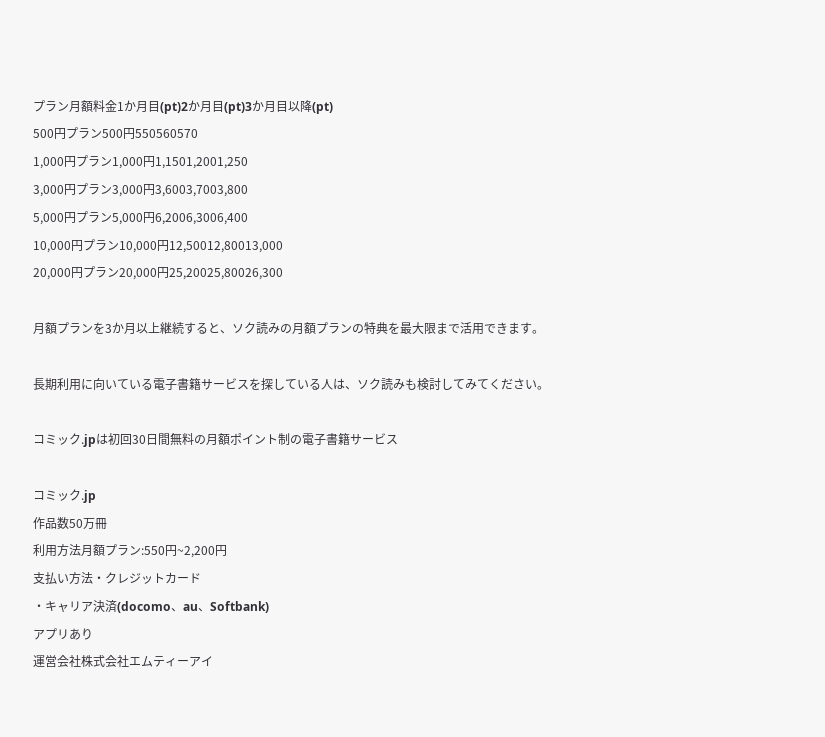プラン月額料金1か月目(pt)2か月目(pt)3か月目以降(pt)
500円プラン500円550560570
1,000円プラン1,000円1,1501,2001,250
3,000円プラン3,000円3,6003,7003,800
5,000円プラン5,000円6,2006,3006,400
10,000円プラン10,000円12,50012,80013,000
20,000円プラン20,000円25,20025,80026,300

月額プランを3か月以上継続すると、ソク読みの月額プランの特典を最大限まで活用できます。

長期利用に向いている電子書籍サービスを探している人は、ソク読みも検討してみてください。

コミック.jpは初回30日間無料の月額ポイント制の電子書籍サービス

コミック.jp
作品数50万冊
利用方法月額プラン:550円~2,200円
支払い方法・クレジットカード
・キャリア決済(docomo、au、Softbank)
アプリあり
運営会社株式会社エムティーアイ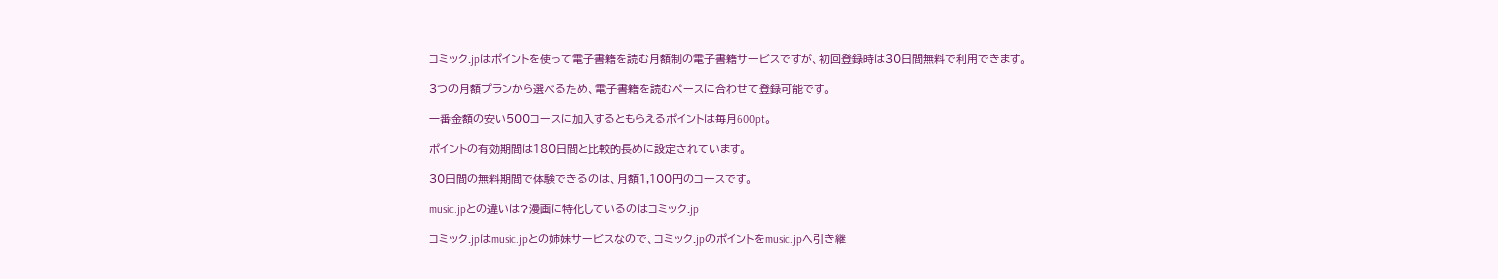コミック.jpはポイントを使って電子書籍を読む月額制の電子書籍サービスですが、初回登録時は30日間無料で利用できます。

3つの月額プランから選べるため、電子書籍を読むペースに合わせて登録可能です。

一番金額の安い500コースに加入するともらえるポイントは毎月600pt。

ポイントの有効期間は180日間と比較的長めに設定されています。

30日間の無料期間で体験できるのは、月額1,100円のコースです。

music.jpとの違いは?漫画に特化しているのはコミック.jp

コミック.jpはmusic.jpとの姉妹サービスなので、コミック.jpのポイントをmusic.jpへ引き継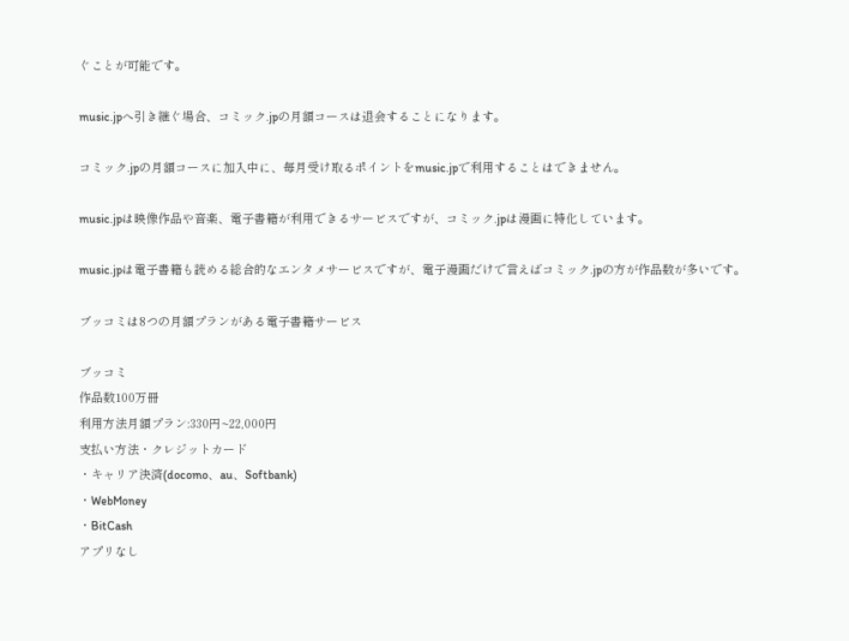ぐことが可能です。

music.jpへ引き継ぐ場合、コミック.jpの月額コースは退会することになります。

コミック.jpの月額コースに加入中に、毎月受け取るポイントをmusic.jpで利用することはできません。

music.jpは映像作品や音楽、電子書籍が利用できるサービスですが、コミック.jpは漫画に特化しています。

music.jpは電子書籍も読める総合的なエンタメサービスですが、電子漫画だけで言えばコミック.jpの方が作品数が多いです。

ブッコミは8つの月額プランがある電子書籍サービス

ブッコミ
作品数100万冊
利用方法月額プラン:330円~22,000円
支払い方法・クレジットカード
・キャリア決済(docomo、au、Softbank)
・WebMoney
・BitCash
アプリなし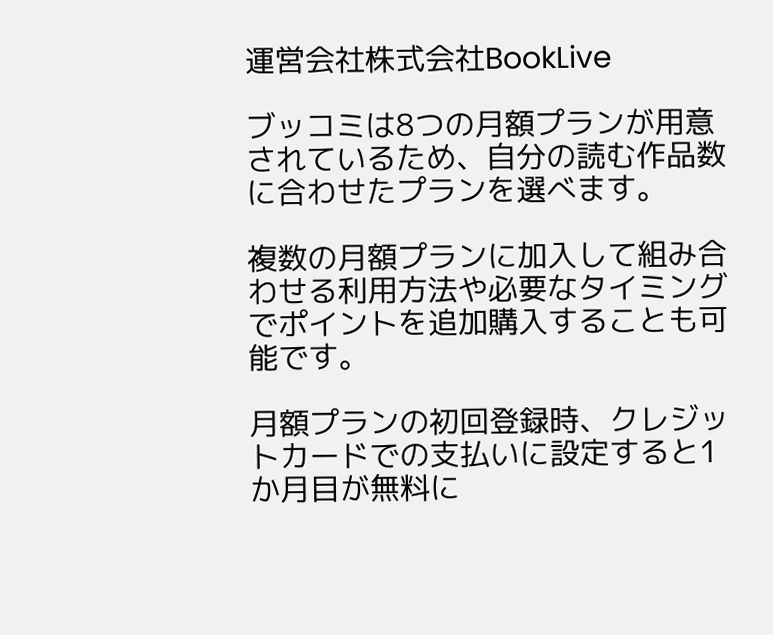運営会社株式会社BookLive

ブッコミは8つの月額プランが用意されているため、自分の読む作品数に合わせたプランを選べます。

複数の月額プランに加入して組み合わせる利用方法や必要なタイミングでポイントを追加購入することも可能です。

月額プランの初回登録時、クレジットカードでの支払いに設定すると1か月目が無料に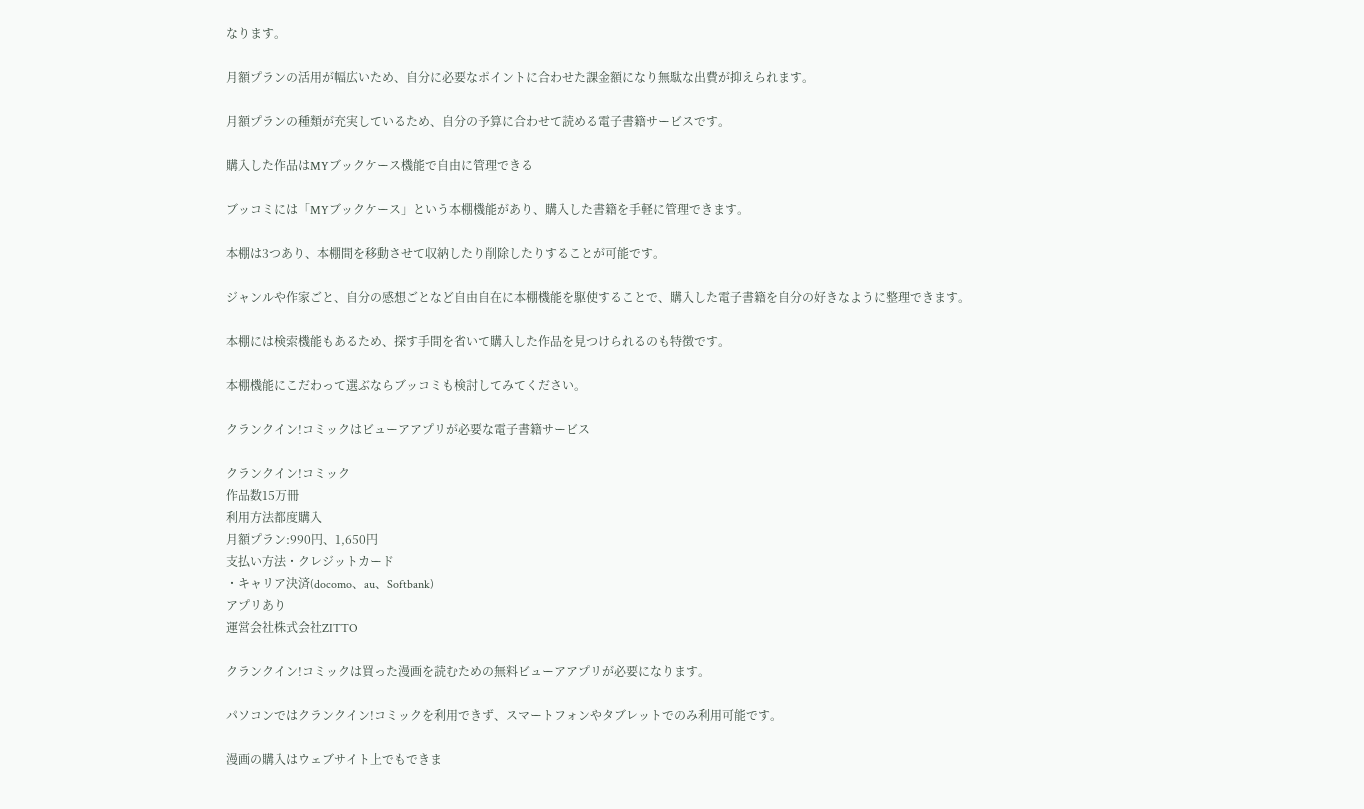なります。

月額プランの活用が幅広いため、自分に必要なポイントに合わせた課金額になり無駄な出費が抑えられます。

月額プランの種類が充実しているため、自分の予算に合わせて読める電子書籍サービスです。

購入した作品はMYブックケース機能で自由に管理できる

ブッコミには「MYブックケース」という本棚機能があり、購入した書籍を手軽に管理できます。

本棚は3つあり、本棚間を移動させて収納したり削除したりすることが可能です。

ジャンルや作家ごと、自分の感想ごとなど自由自在に本棚機能を駆使することで、購入した電子書籍を自分の好きなように整理できます。

本棚には検索機能もあるため、探す手間を省いて購入した作品を見つけられるのも特徴です。

本棚機能にこだわって選ぶならブッコミも検討してみてください。

クランクイン!コミックはビューアアプリが必要な電子書籍サービス

クランクイン!コミック
作品数15万冊
利用方法都度購入
月額プラン:990円、1,650円
支払い方法・クレジットカード
・キャリア決済(docomo、au、Softbank)
アプリあり
運営会社株式会社ZITTO

クランクイン!コミックは買った漫画を読むための無料ビューアアプリが必要になります。

パソコンではクランクイン!コミックを利用できず、スマートフォンやタブレットでのみ利用可能です。

漫画の購入はウェブサイト上でもできま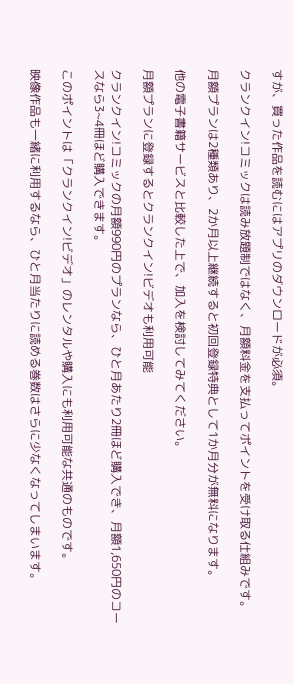すが、買った作品を読むにはアプリのダウンロードが必須。

クランクイン!コミックは読み放題制ではなく、月額料金を支払ってポイントを受け取る仕組みです。

月額プランは2種類あり、2か月以上継続すると初回登録特典として1か月分が無料になります。

他の電子書籍サービスと比較した上で、加入を検討してみてください。

月額プランに登録するとクランクイン!ビデオも利用可能

クランクイン!コミックの月額990円のプランなら、ひと月あたり2冊ほど購入でき、月額1,650円のコースなら3~4冊ほど購入できます。

このポイントは「クランクイン!ビデオ」のレンタルや購入にも利用可能な共通のものです。

映像作品も一緒に利用するなら、ひと月当たりに読める巻数はさらに少なくなってしまいます。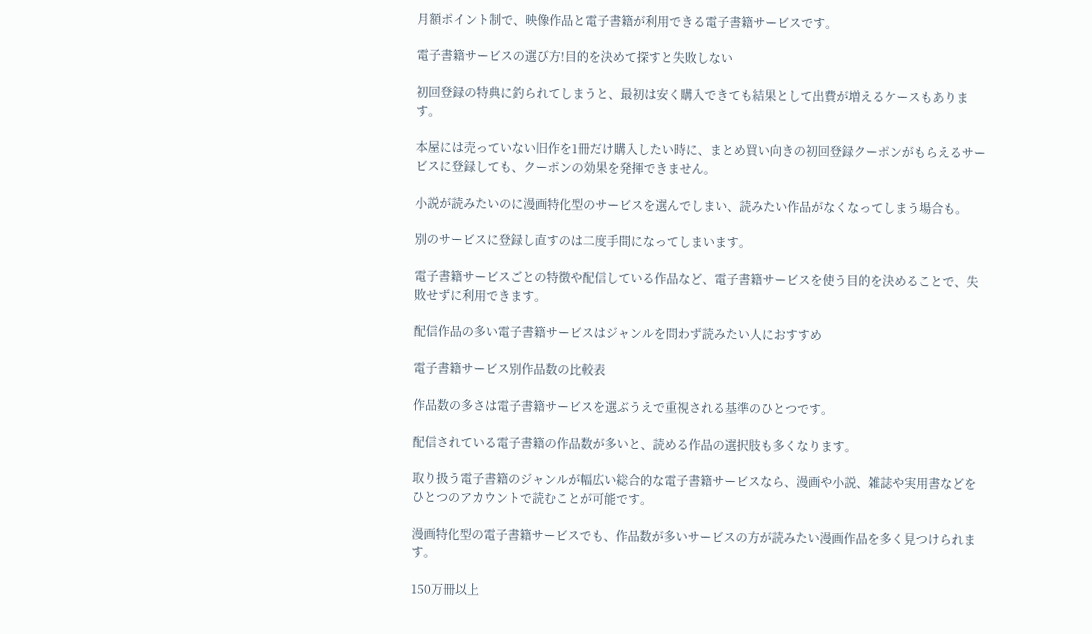月額ポイント制で、映像作品と電子書籍が利用できる電子書籍サービスです。

電子書籍サービスの選び方!目的を決めて探すと失敗しない

初回登録の特典に釣られてしまうと、最初は安く購入できても結果として出費が増えるケースもあります。

本屋には売っていない旧作を1冊だけ購入したい時に、まとめ買い向きの初回登録クーポンがもらえるサービスに登録しても、クーポンの効果を発揮できません。

小説が読みたいのに漫画特化型のサービスを選んでしまい、読みたい作品がなくなってしまう場合も。

別のサービスに登録し直すのは二度手間になってしまいます。

電子書籍サービスごとの特徴や配信している作品など、電子書籍サービスを使う目的を決めることで、失敗せずに利用できます。

配信作品の多い電子書籍サービスはジャンルを問わず読みたい人におすすめ

電子書籍サービス別作品数の比較表

作品数の多さは電子書籍サービスを選ぶうえで重視される基準のひとつです。

配信されている電子書籍の作品数が多いと、読める作品の選択肢も多くなります。

取り扱う電子書籍のジャンルが幅広い総合的な電子書籍サービスなら、漫画や小説、雑誌や実用書などをひとつのアカウントで読むことが可能です。

漫画特化型の電子書籍サービスでも、作品数が多いサービスの方が読みたい漫画作品を多く見つけられます。

150万冊以上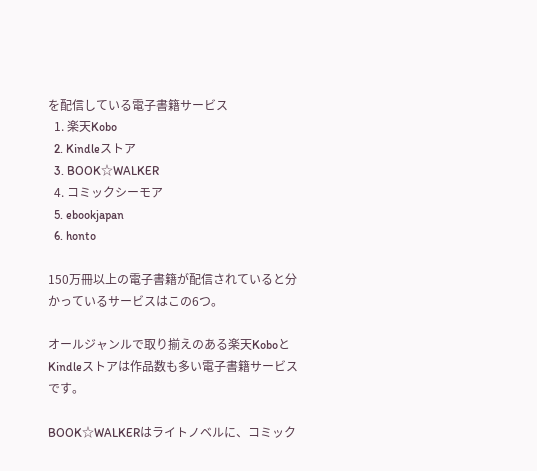を配信している電子書籍サービス
  1. 楽天Kobo
  2. Kindleストア
  3. BOOK☆WALKER
  4. コミックシーモア
  5. ebookjapan
  6. honto

150万冊以上の電子書籍が配信されていると分かっているサービスはこの6つ。

オールジャンルで取り揃えのある楽天KoboとKindleストアは作品数も多い電子書籍サービスです。

BOOK☆WALKERはライトノベルに、コミック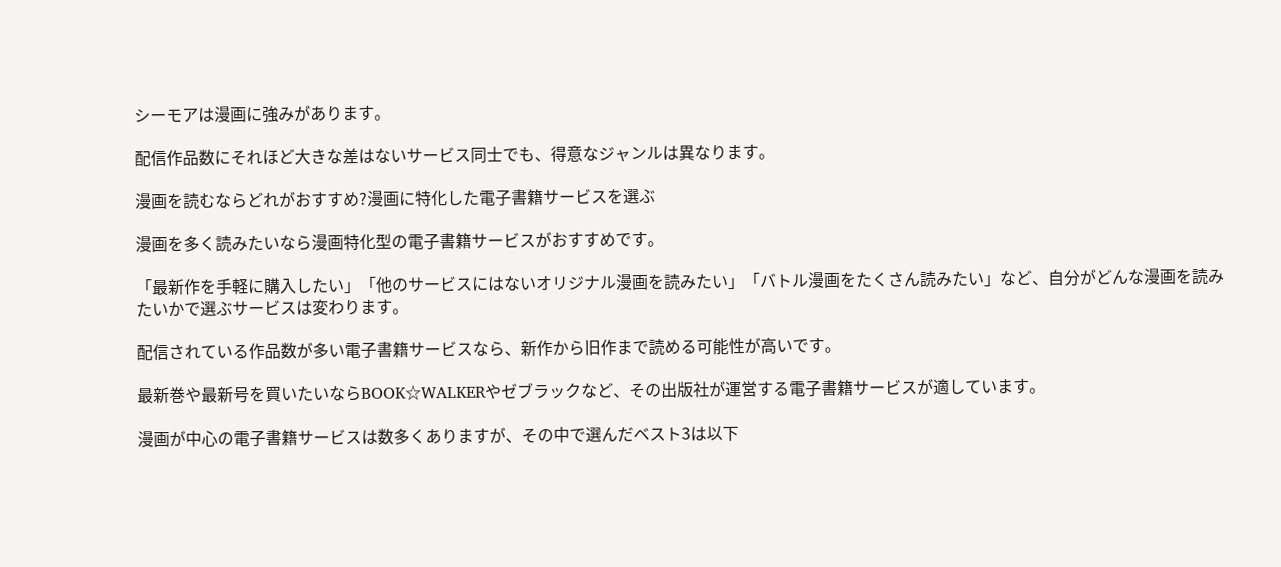シーモアは漫画に強みがあります。

配信作品数にそれほど大きな差はないサービス同士でも、得意なジャンルは異なります。

漫画を読むならどれがおすすめ?漫画に特化した電子書籍サービスを選ぶ

漫画を多く読みたいなら漫画特化型の電子書籍サービスがおすすめです。

「最新作を手軽に購入したい」「他のサービスにはないオリジナル漫画を読みたい」「バトル漫画をたくさん読みたい」など、自分がどんな漫画を読みたいかで選ぶサービスは変わります。

配信されている作品数が多い電子書籍サービスなら、新作から旧作まで読める可能性が高いです。

最新巻や最新号を買いたいならBOOK☆WALKERやゼブラックなど、その出版社が運営する電子書籍サービスが適しています。

漫画が中心の電子書籍サービスは数多くありますが、その中で選んだベスト3は以下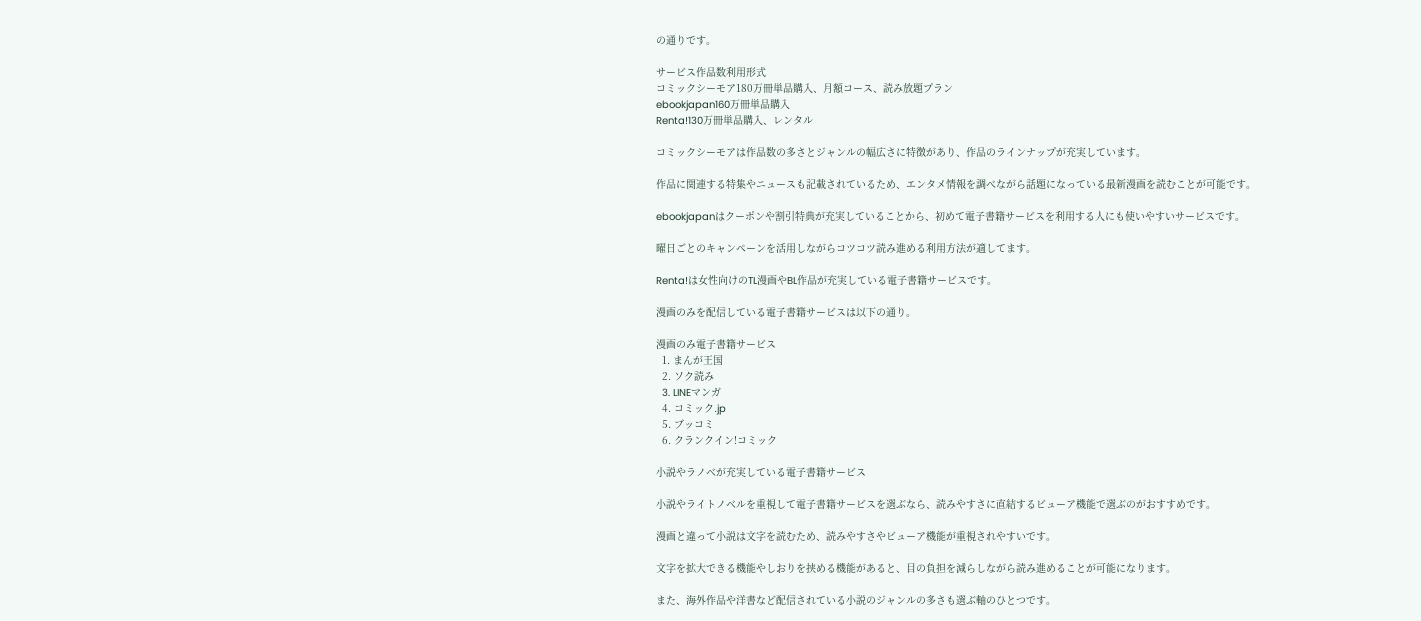の通りです。

サービス作品数利用形式
コミックシーモア180万冊単品購入、月額コース、読み放題プラン
ebookjapan160万冊単品購入
Renta!130万冊単品購入、レンタル

コミックシーモアは作品数の多さとジャンルの幅広さに特徴があり、作品のラインナップが充実しています。

作品に関連する特集やニュースも記載されているため、エンタメ情報を調べながら話題になっている最新漫画を読むことが可能です。

ebookjapanはクーポンや割引特典が充実していることから、初めて電子書籍サービスを利用する人にも使いやすいサービスです。

曜日ごとのキャンペーンを活用しながらコツコツ読み進める利用方法が適してます。

Renta!は女性向けのTL漫画やBL作品が充実している電子書籍サービスです。

漫画のみを配信している電子書籍サービスは以下の通り。

漫画のみ電子書籍サービス
  1. まんが王国
  2. ソク読み
  3. LINEマンガ
  4. コミック.jp
  5. ブッコミ
  6. クランクイン!コミック

小説やラノベが充実している電子書籍サービス

小説やライトノベルを重視して電子書籍サービスを選ぶなら、読みやすさに直結するビューア機能で選ぶのがおすすめです。

漫画と違って小説は文字を読むため、読みやすさやビューア機能が重視されやすいです。

文字を拡大できる機能やしおりを挟める機能があると、目の負担を減らしながら読み進めることが可能になります。

また、海外作品や洋書など配信されている小説のジャンルの多さも選ぶ軸のひとつです。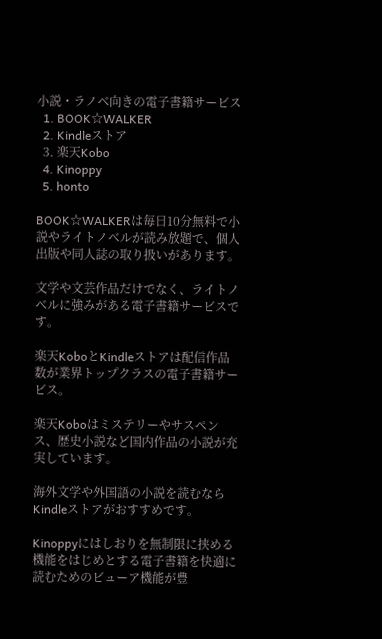小説・ラノベ向きの電子書籍サービス
  1. BOOK☆WALKER
  2. Kindleストア
  3. 楽天Kobo
  4. Kinoppy
  5. honto

BOOK☆WALKERは毎日10分無料で小説やライトノベルが読み放題で、個人出版や同人誌の取り扱いがあります。

文学や文芸作品だけでなく、ライトノベルに強みがある電子書籍サービスです。

楽天KoboとKindleストアは配信作品数が業界トップクラスの電子書籍サービス。

楽天Koboはミステリーやサスペンス、歴史小説など国内作品の小説が充実しています。

海外文学や外国語の小説を読むならKindleストアがおすすめです。

Kinoppyにはしおりを無制限に挟める機能をはじめとする電子書籍を快適に読むためのビューア機能が豊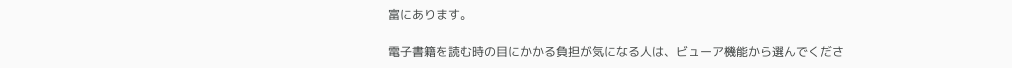富にあります。

電子書籍を読む時の目にかかる負担が気になる人は、ビューア機能から選んでくださ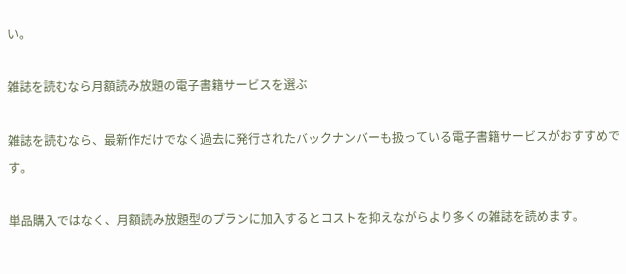い。

雑誌を読むなら月額読み放題の電子書籍サービスを選ぶ

雑誌を読むなら、最新作だけでなく過去に発行されたバックナンバーも扱っている電子書籍サービスがおすすめです。

単品購入ではなく、月額読み放題型のプランに加入するとコストを抑えながらより多くの雑誌を読めます。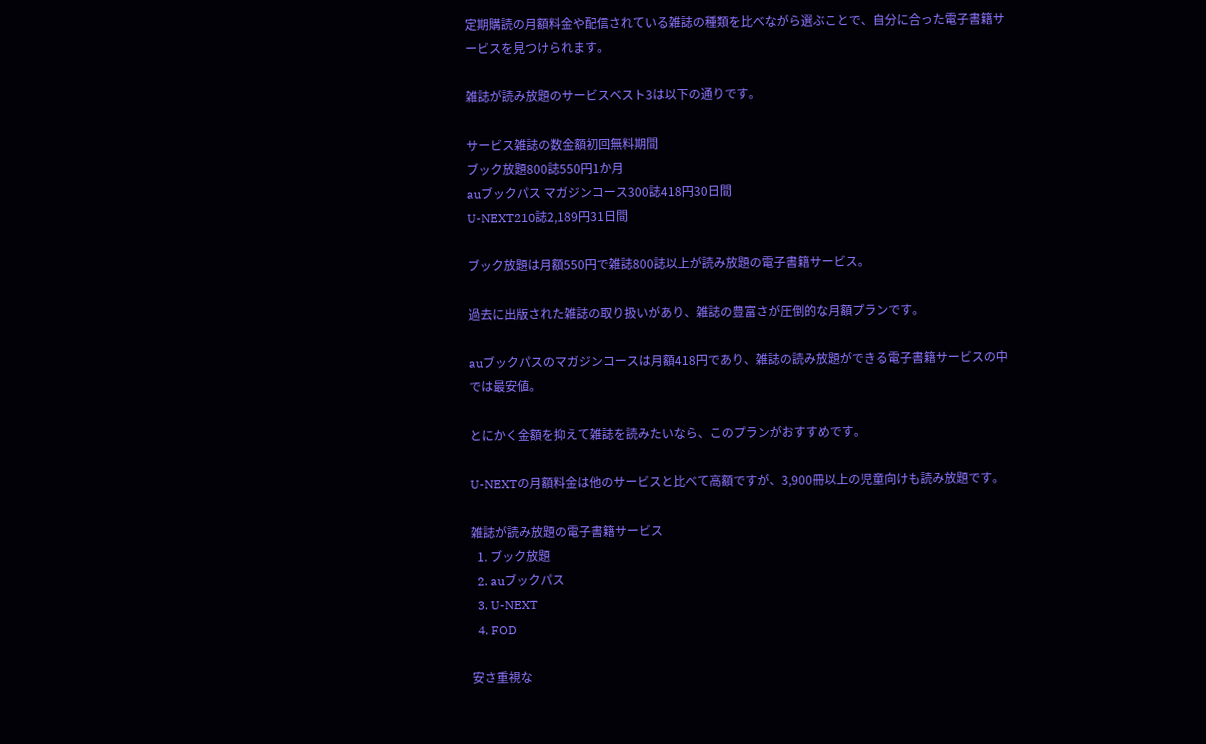定期購読の月額料金や配信されている雑誌の種類を比べながら選ぶことで、自分に合った電子書籍サービスを見つけられます。

雑誌が読み放題のサービスベスト3は以下の通りです。

サービス雑誌の数金額初回無料期間
ブック放題800誌550円1か月
auブックパス マガジンコース300誌418円30日間
U-NEXT210誌2,189円31日間

ブック放題は月額550円で雑誌800誌以上が読み放題の電子書籍サービス。

過去に出版された雑誌の取り扱いがあり、雑誌の豊富さが圧倒的な月額プランです。

auブックパスのマガジンコースは月額418円であり、雑誌の読み放題ができる電子書籍サービスの中では最安値。

とにかく金額を抑えて雑誌を読みたいなら、このプランがおすすめです。

U-NEXTの月額料金は他のサービスと比べて高額ですが、3,900冊以上の児童向けも読み放題です。

雑誌が読み放題の電子書籍サービス
  1. ブック放題
  2. auブックパス
  3. U-NEXT
  4. FOD

安さ重視な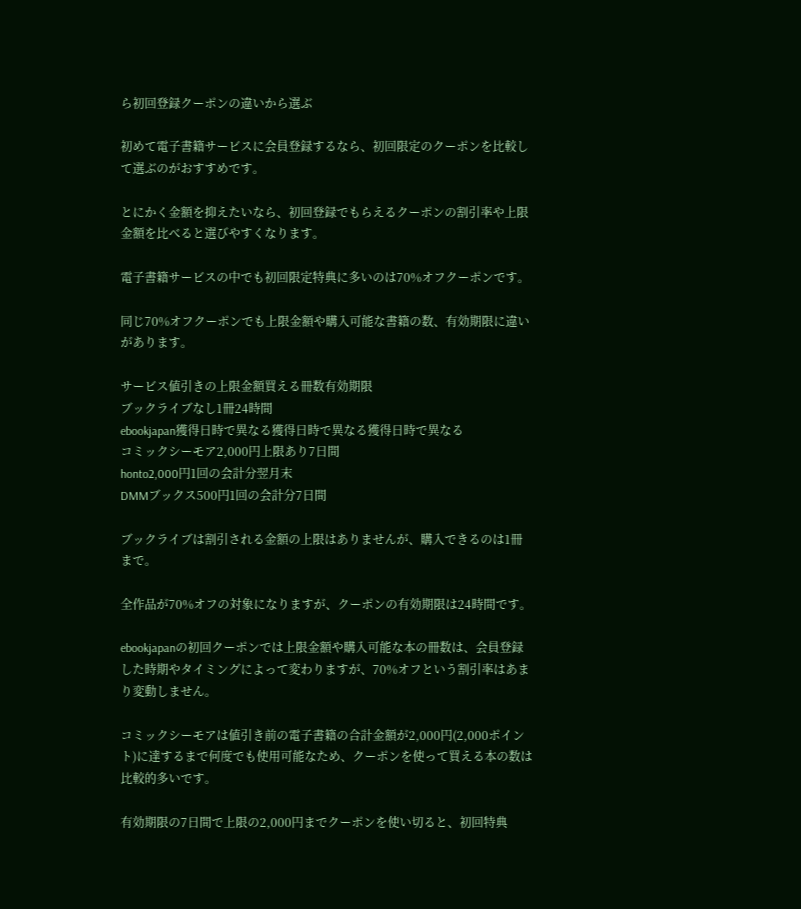ら初回登録クーポンの違いから選ぶ

初めて電子書籍サービスに会員登録するなら、初回限定のクーポンを比較して選ぶのがおすすめです。

とにかく金額を抑えたいなら、初回登録でもらえるクーポンの割引率や上限金額を比べると選びやすくなります。

電子書籍サービスの中でも初回限定特典に多いのは70%オフクーポンです。

同じ70%オフクーポンでも上限金額や購入可能な書籍の数、有効期限に違いがあります。

サービス値引きの上限金額買える冊数有効期限
ブックライブなし1冊24時間
ebookjapan獲得日時で異なる獲得日時で異なる獲得日時で異なる
コミックシーモア2,000円上限あり7日間
honto2,000円1回の会計分翌月末
DMMブックス500円1回の会計分7日間

ブックライブは割引される金額の上限はありませんが、購入できるのは1冊まで。

全作品が70%オフの対象になりますが、クーポンの有効期限は24時間です。

ebookjapanの初回クーポンでは上限金額や購入可能な本の冊数は、会員登録した時期やタイミングによって変わりますが、70%オフという割引率はあまり変動しません。

コミックシーモアは値引き前の電子書籍の合計金額が2,000円(2,000ポイント)に達するまで何度でも使用可能なため、クーポンを使って買える本の数は比較的多いです。

有効期限の7日間で上限の2,000円までクーポンを使い切ると、初回特典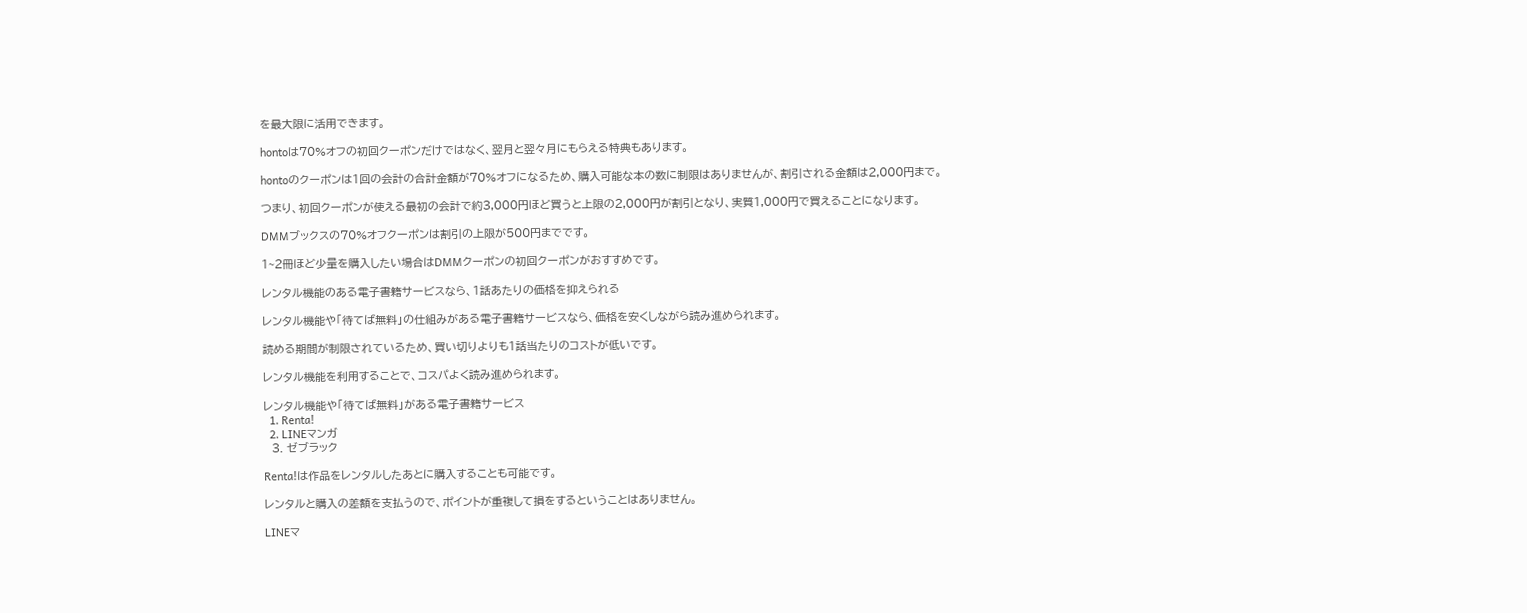を最大限に活用できます。

hontoは70%オフの初回クーポンだけではなく、翌月と翌々月にもらえる特典もあります。

hontoのクーポンは1回の会計の合計金額が70%オフになるため、購入可能な本の数に制限はありませんが、割引される金額は2,000円まで。

つまり、初回クーポンが使える最初の会計で約3,000円ほど買うと上限の2,000円が割引となり、実質1,000円で買えることになります。

DMMブックスの70%オフクーポンは割引の上限が500円までです。

1~2冊ほど少量を購入したい場合はDMMクーポンの初回クーポンがおすすめです。

レンタル機能のある電子書籍サービスなら、1話あたりの価格を抑えられる

レンタル機能や「待てば無料」の仕組みがある電子書籍サービスなら、価格を安くしながら読み進められます。

読める期間が制限されているため、買い切りよりも1話当たりのコストが低いです。

レンタル機能を利用することで、コスパよく読み進められます。

レンタル機能や「待てば無料」がある電子書籍サービス
  1. Renta!
  2. LINEマンガ
  3. ゼブラック

Renta!は作品をレンタルしたあとに購入することも可能です。

レンタルと購入の差額を支払うので、ポイントが重複して損をするということはありません。

LINEマ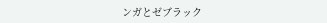ンガとゼブラック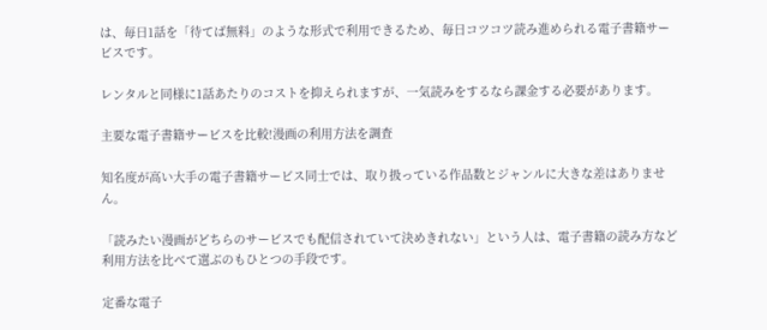は、毎日1話を「待てば無料」のような形式で利用できるため、毎日コツコツ読み進められる電子書籍サービスです。

レンタルと同様に1話あたりのコストを抑えられますが、一気読みをするなら課金する必要があります。

主要な電子書籍サービスを比較!漫画の利用方法を調査

知名度が高い大手の電子書籍サービス同士では、取り扱っている作品数とジャンルに大きな差はありません。

「読みたい漫画がどちらのサービスでも配信されていて決めきれない」という人は、電子書籍の読み方など利用方法を比べて選ぶのもひとつの手段です。

定番な電子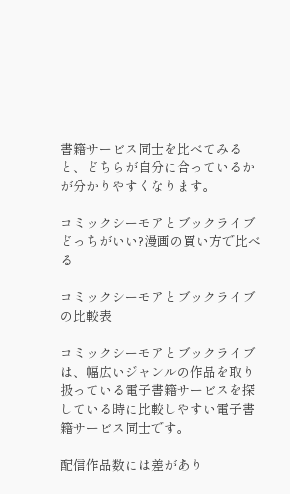書籍サービス同士を比べてみると、どちらが自分に合っているかが分かりやすくなります。

コミックシーモアとブックライブどっちがいい?漫画の買い方で比べる

コミックシーモアとブックライブの比較表

コミックシーモアとブックライブは、幅広いジャンルの作品を取り扱っている電子書籍サービスを探している時に比較しやすい電子書籍サービス同士です。

配信作品数には差があり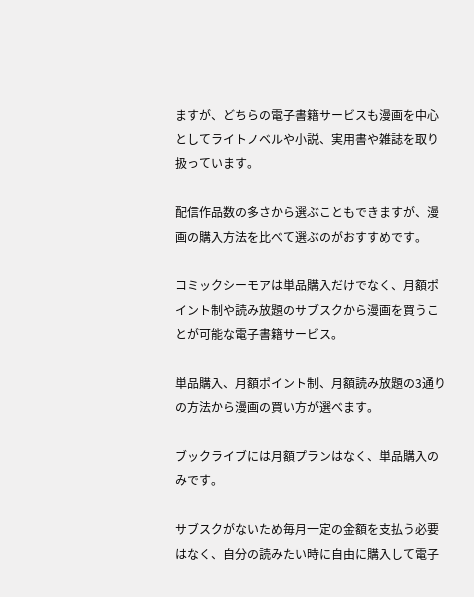ますが、どちらの電子書籍サービスも漫画を中心としてライトノベルや小説、実用書や雑誌を取り扱っています。

配信作品数の多さから選ぶこともできますが、漫画の購入方法を比べて選ぶのがおすすめです。

コミックシーモアは単品購入だけでなく、月額ポイント制や読み放題のサブスクから漫画を買うことが可能な電子書籍サービス。

単品購入、月額ポイント制、月額読み放題の3通りの方法から漫画の買い方が選べます。

ブックライブには月額プランはなく、単品購入のみです。

サブスクがないため毎月一定の金額を支払う必要はなく、自分の読みたい時に自由に購入して電子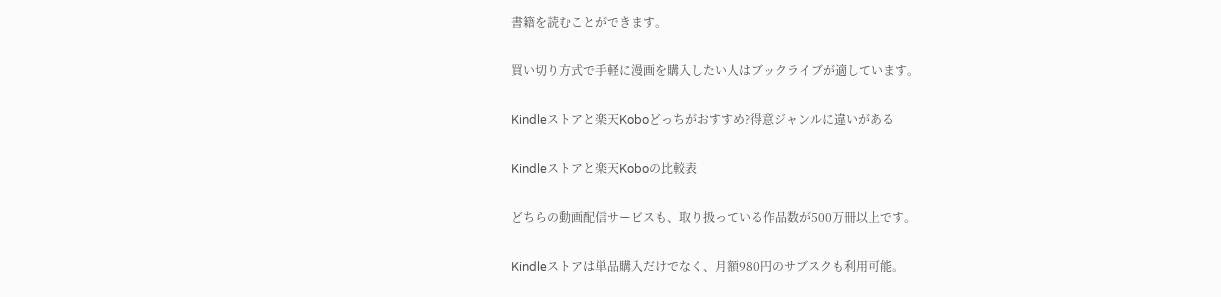書籍を読むことができます。

買い切り方式で手軽に漫画を購入したい人はブックライブが適しています。

Kindleストアと楽天Koboどっちがおすすめ?得意ジャンルに違いがある

Kindleストアと楽天Koboの比較表

どちらの動画配信サービスも、取り扱っている作品数が500万冊以上です。

Kindleストアは単品購入だけでなく、月額980円のサブスクも利用可能。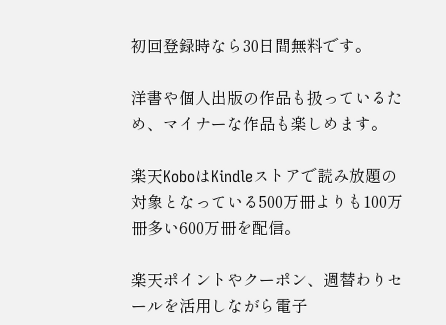初回登録時なら30日間無料です。

洋書や個人出版の作品も扱っているため、マイナーな作品も楽しめます。

楽天KoboはKindleストアで読み放題の対象となっている500万冊よりも100万冊多い600万冊を配信。

楽天ポイントやクーポン、週替わりセールを活用しながら電子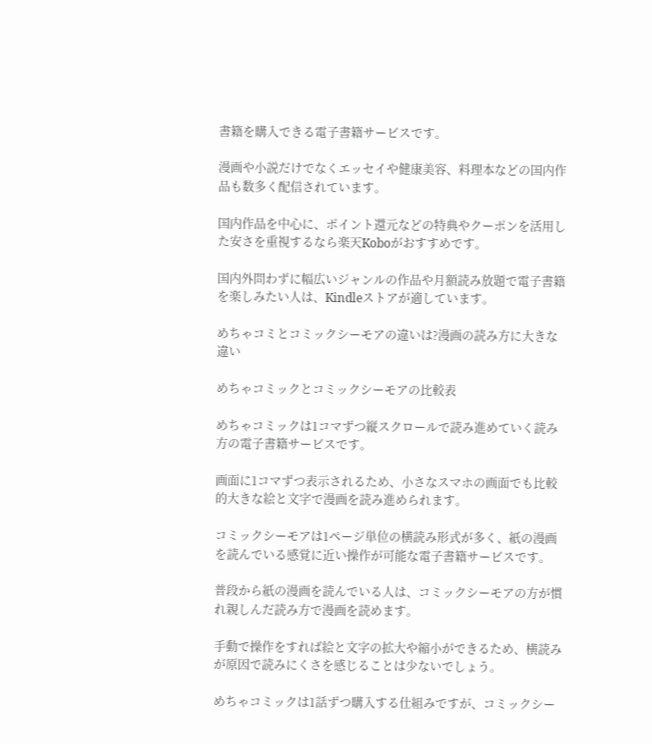書籍を購入できる電子書籍サービスです。

漫画や小説だけでなくエッセイや健康美容、料理本などの国内作品も数多く配信されています。

国内作品を中心に、ポイント還元などの特典やクーポンを活用した安さを重視するなら楽天Koboがおすすめです。

国内外問わずに幅広いジャンルの作品や月額読み放題で電子書籍を楽しみたい人は、Kindleストアが適しています。

めちゃコミとコミックシーモアの違いは?漫画の読み方に大きな違い

めちゃコミックとコミックシーモアの比較表

めちゃコミックは1コマずつ縦スクロールで読み進めていく読み方の電子書籍サービスです。

画面に1コマずつ表示されるため、小さなスマホの画面でも比較的大きな絵と文字で漫画を読み進められます。

コミックシーモアは1ページ単位の横読み形式が多く、紙の漫画を読んでいる感覚に近い操作が可能な電子書籍サービスです。

普段から紙の漫画を読んでいる人は、コミックシーモアの方が慣れ親しんだ読み方で漫画を読めます。

手動で操作をすれば絵と文字の拡大や縮小ができるため、横読みが原因で読みにくさを感じることは少ないでしょう。

めちゃコミックは1話ずつ購入する仕組みですが、コミックシー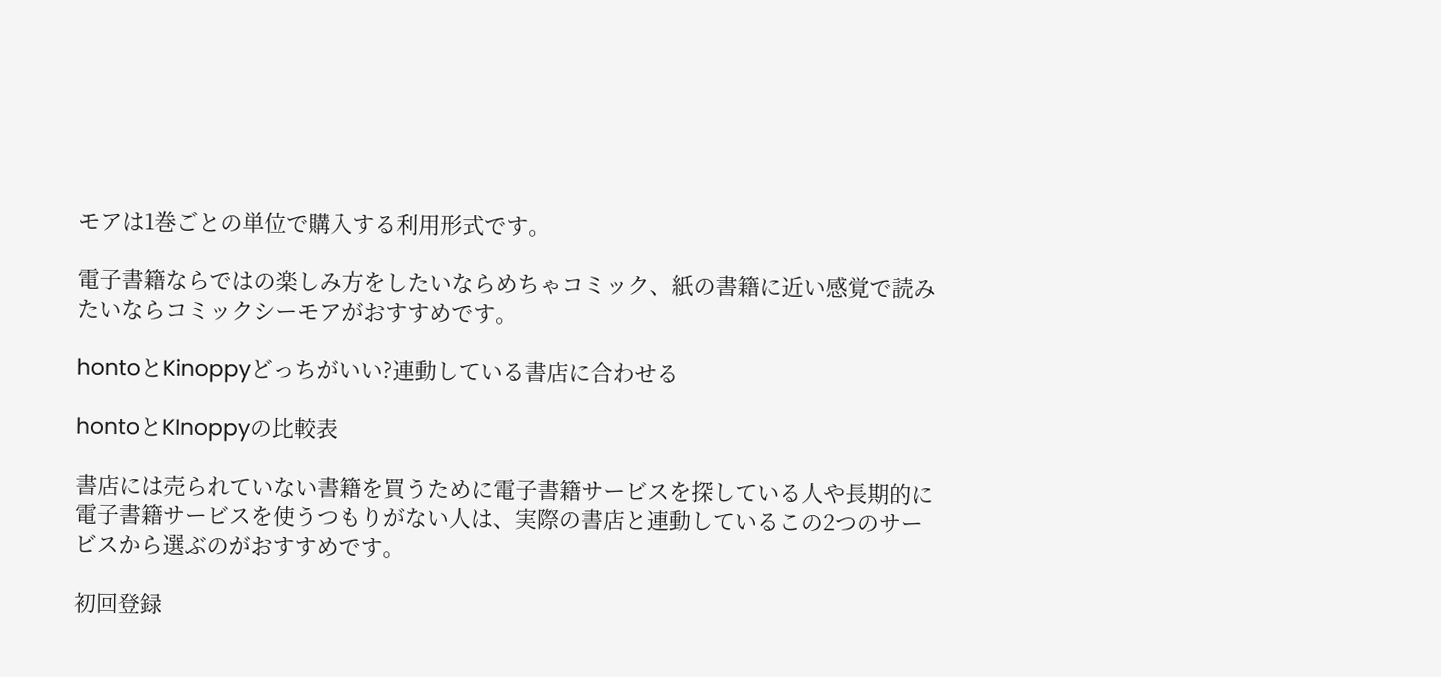モアは1巻ごとの単位で購入する利用形式です。

電子書籍ならではの楽しみ方をしたいならめちゃコミック、紙の書籍に近い感覚で読みたいならコミックシーモアがおすすめです。

hontoとKinoppyどっちがいい?連動している書店に合わせる

hontoとKInoppyの比較表

書店には売られていない書籍を買うために電子書籍サービスを探している人や長期的に電子書籍サービスを使うつもりがない人は、実際の書店と連動しているこの2つのサービスから選ぶのがおすすめです。

初回登録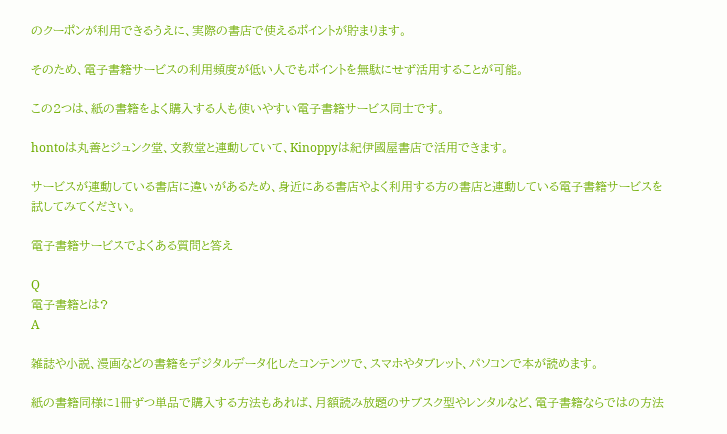のクーポンが利用できるうえに、実際の書店で使えるポイントが貯まります。

そのため、電子書籍サービスの利用頻度が低い人でもポイントを無駄にせず活用することが可能。

この2つは、紙の書籍をよく購入する人も使いやすい電子書籍サービス同士です。

hontoは丸善とジュンク堂、文教堂と連動していて、Kinoppyは紀伊國屋書店で活用できます。

サービスが連動している書店に違いがあるため、身近にある書店やよく利用する方の書店と連動している電子書籍サービスを試してみてください。

電子書籍サービスでよくある質問と答え

Q
電子書籍とは?
A

雑誌や小説、漫画などの書籍をデジタルデータ化したコンテンツで、スマホやタブレット、パソコンで本が読めます。

紙の書籍同様に1冊ずつ単品で購入する方法もあれば、月額読み放題のサブスク型やレンタルなど、電子書籍ならではの方法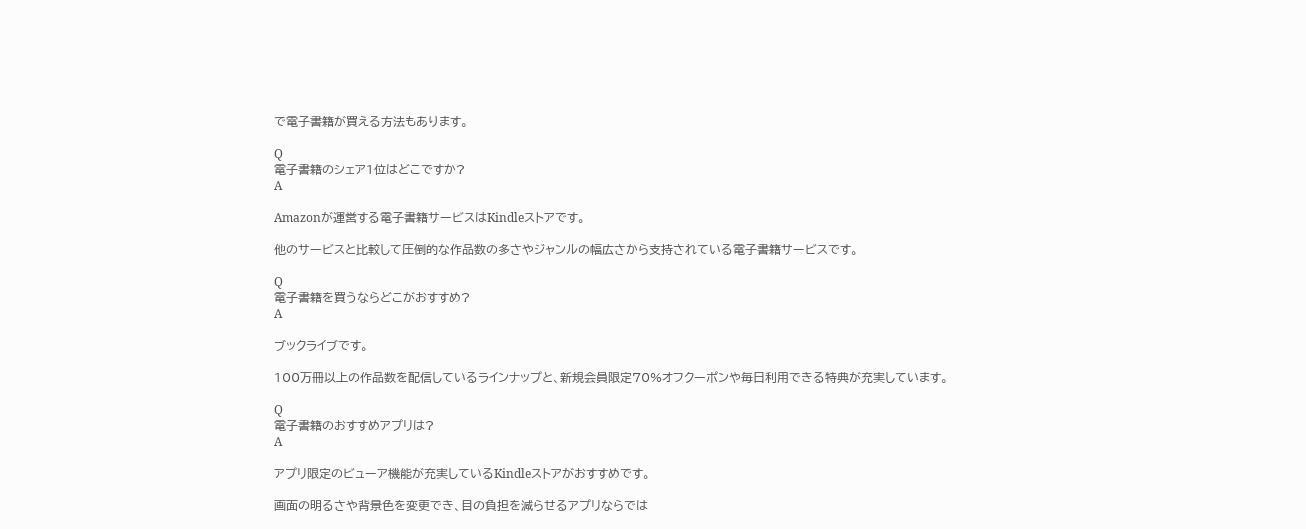で電子書籍が買える方法もあります。

Q
電子書籍のシェア1位はどこですか?
A

Amazonが運営する電子書籍サービスはKindleストアです。

他のサービスと比較して圧倒的な作品数の多さやジャンルの幅広さから支持されている電子書籍サービスです。

Q
電子書籍を買うならどこがおすすめ?
A

ブックライブです。

100万冊以上の作品数を配信しているラインナップと、新規会員限定70%オフクーポンや毎日利用できる特典が充実しています。

Q
電子書籍のおすすめアプリは?
A

アプリ限定のビューア機能が充実しているKindleストアがおすすめです。

画面の明るさや背景色を変更でき、目の負担を減らせるアプリならでは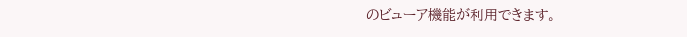のビューア機能が利用できます。